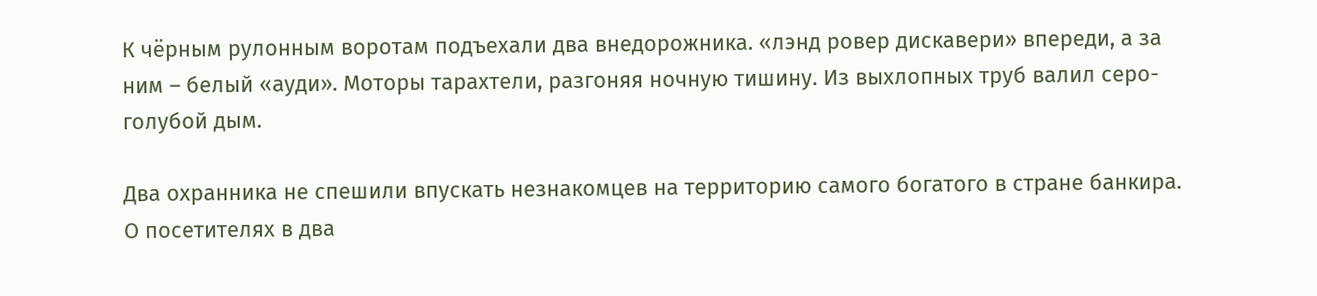К чёрным рулонным воротам подъехали два внедорожника. «лэнд ровер дискавери» впереди, а за ним – белый «ауди». Моторы тарахтели, разгоняя ночную тишину. Из выхлопных труб валил серо-голубой дым.

Два охранника не спешили впускать незнакомцев на территорию самого богатого в стране банкира. О посетителях в два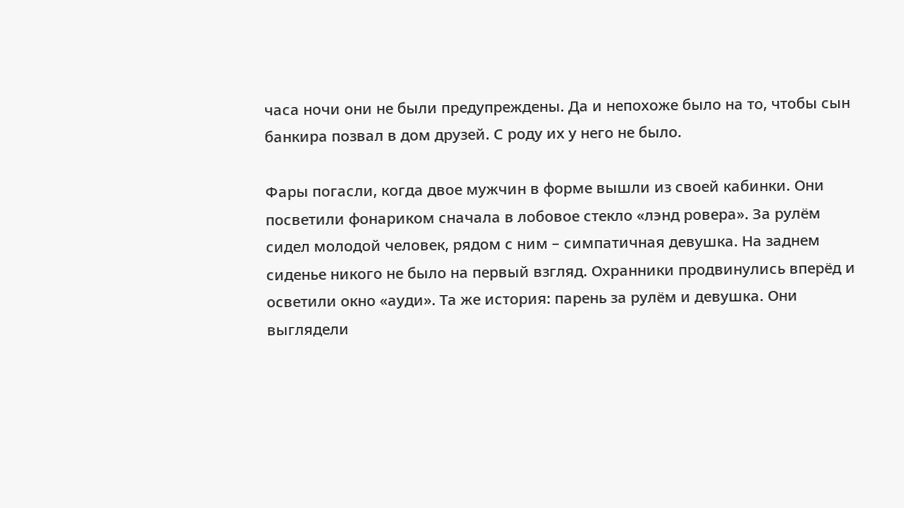часа ночи они не были предупреждены. Да и непохоже было на то, чтобы сын банкира позвал в дом друзей. С роду их у него не было.

Фары погасли, когда двое мужчин в форме вышли из своей кабинки. Они посветили фонариком сначала в лобовое стекло «лэнд ровера». За рулём сидел молодой человек, рядом с ним – симпатичная девушка. На заднем сиденье никого не было на первый взгляд. Охранники продвинулись вперёд и осветили окно «ауди». Та же история: парень за рулём и девушка. Они выглядели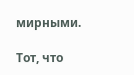мирными.

Тот, что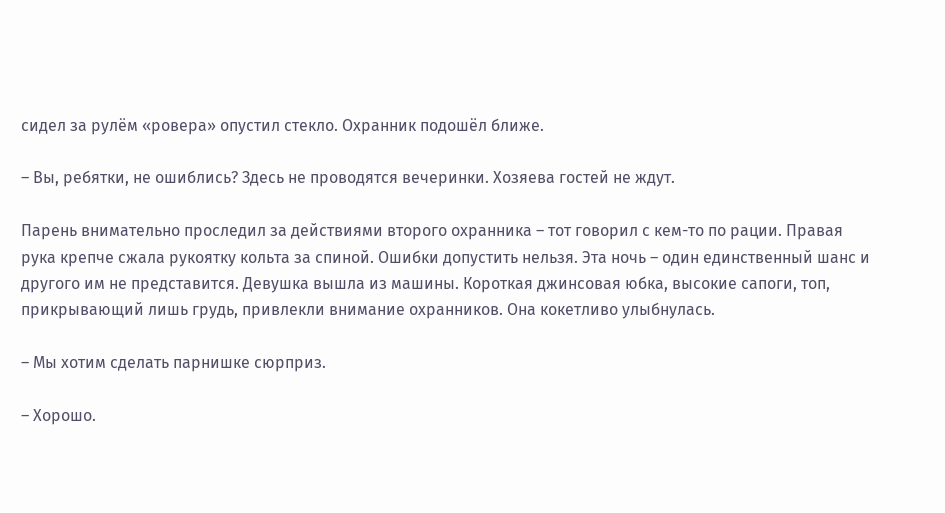сидел за рулём «ровера» опустил стекло. Охранник подошёл ближе.

– Вы, ребятки, не ошиблись? Здесь не проводятся вечеринки. Хозяева гостей не ждут.

Парень внимательно проследил за действиями второго охранника – тот говорил с кем-то по рации. Правая рука крепче сжала рукоятку кольта за спиной. Ошибки допустить нельзя. Эта ночь – один единственный шанс и другого им не представится. Девушка вышла из машины. Короткая джинсовая юбка, высокие сапоги, топ, прикрывающий лишь грудь, привлекли внимание охранников. Она кокетливо улыбнулась.

– Мы хотим сделать парнишке сюрприз.

– Хорошо.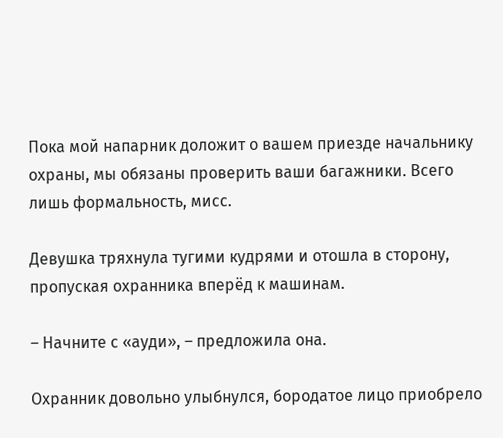Пока мой напарник доложит о вашем приезде начальнику охраны, мы обязаны проверить ваши багажники. Всего лишь формальность, мисс.

Девушка тряхнула тугими кудрями и отошла в сторону, пропуская охранника вперёд к машинам.

– Начните с «ауди», – предложила она.

Охранник довольно улыбнулся, бородатое лицо приобрело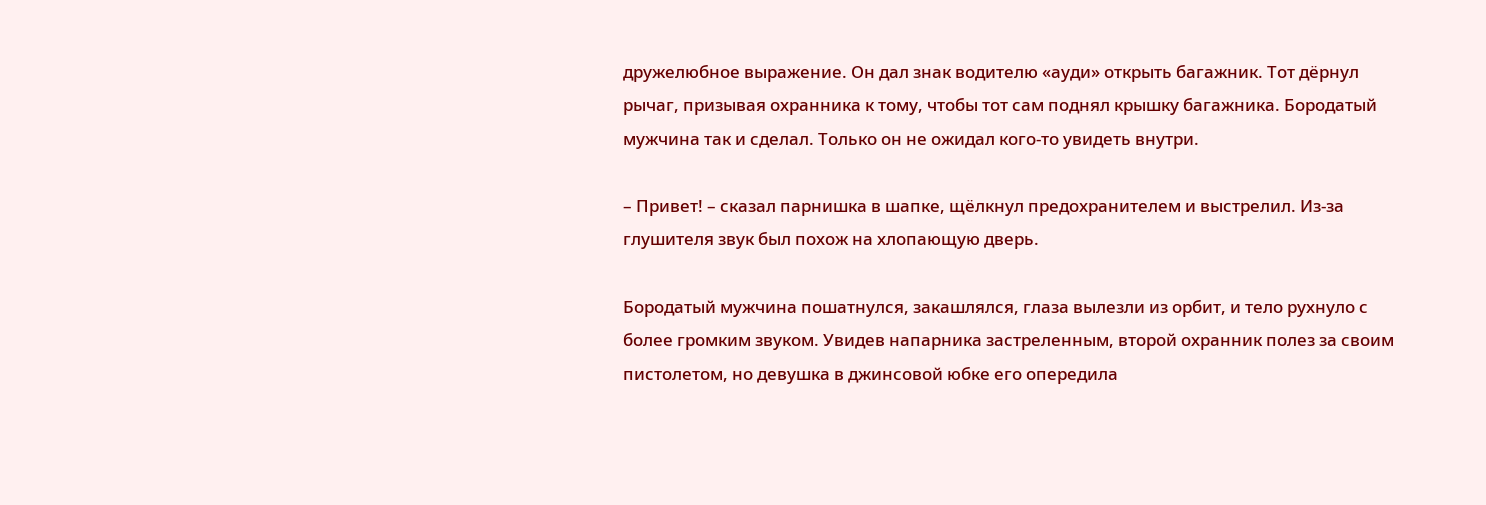дружелюбное выражение. Он дал знак водителю «ауди» открыть багажник. Тот дёрнул рычаг, призывая охранника к тому, чтобы тот сам поднял крышку багажника. Бородатый мужчина так и сделал. Только он не ожидал кого-то увидеть внутри.

– Привет! – сказал парнишка в шапке, щёлкнул предохранителем и выстрелил. Из-за глушителя звук был похож на хлопающую дверь.

Бородатый мужчина пошатнулся, закашлялся, глаза вылезли из орбит, и тело рухнуло с более громким звуком. Увидев напарника застреленным, второй охранник полез за своим пистолетом, но девушка в джинсовой юбке его опередила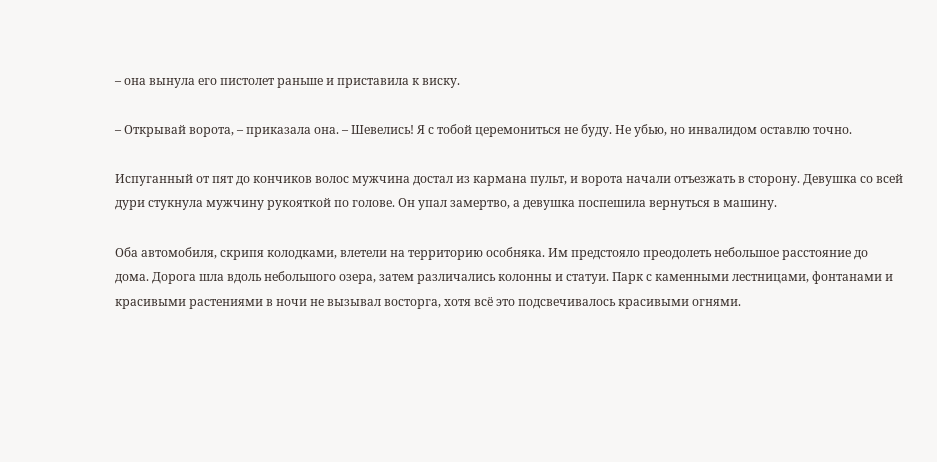– она вынула его пистолет раньше и приставила к виску.

– Открывай ворота, – приказала она. – Шевелись! Я с тобой церемониться не буду. Не убью, но инвалидом оставлю точно.

Испуганный от пят до кончиков волос мужчина достал из кармана пульт, и ворота начали отъезжать в сторону. Девушка со всей дури стукнула мужчину рукояткой по голове. Он упал замертво, а девушка поспешила вернуться в машину.

Оба автомобиля, скрипя колодками, влетели на территорию особняка. Им предстояло преодолеть небольшое расстояние до дома. Дорога шла вдоль небольшого озера, затем различались колонны и статуи. Парк с каменными лестницами, фонтанами и красивыми растениями в ночи не вызывал восторга, хотя всё это подсвечивалось красивыми огнями.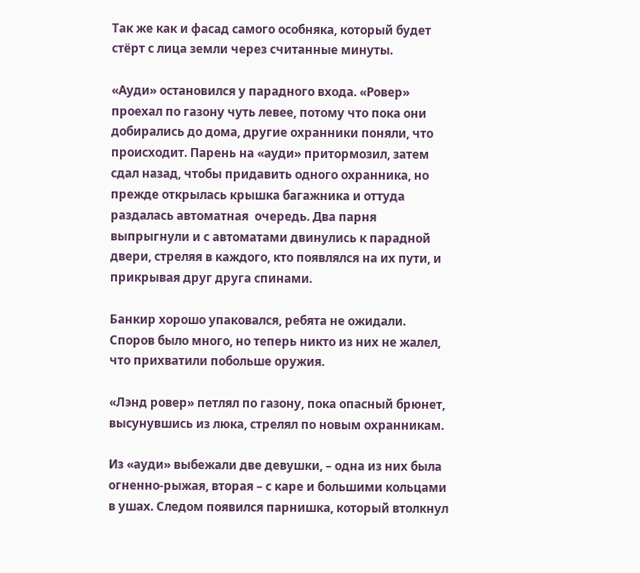Так же как и фасад самого особняка, который будет стёрт с лица земли через считанные минуты.

«Ауди» остановился у парадного входа. «Ровер» проехал по газону чуть левее, потому что пока они добирались до дома, другие охранники поняли, что происходит. Парень на «ауди» притормозил, затем сдал назад, чтобы придавить одного охранника, но прежде открылась крышка багажника и оттуда раздалась автоматная  очередь. Два парня выпрыгнули и с автоматами двинулись к парадной двери, стреляя в каждого, кто появлялся на их пути, и прикрывая друг друга спинами.

Банкир хорошо упаковался, ребята не ожидали. Споров было много, но теперь никто из них не жалел, что прихватили побольше оружия.

«Лэнд ровер» петлял по газону, пока опасный брюнет, высунувшись из люка, стрелял по новым охранникам.

Из «ауди» выбежали две девушки, – одна из них была огненно-рыжая, вторая – с каре и большими кольцами в ушах. Следом появился парнишка, который втолкнул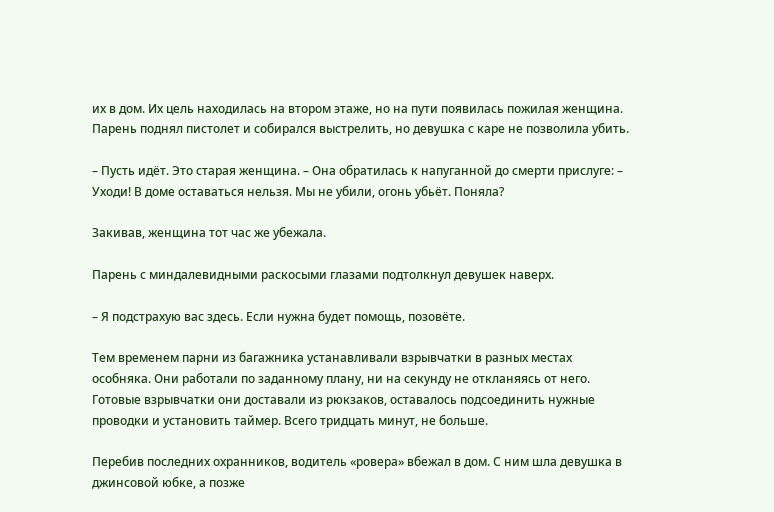их в дом. Их цель находилась на втором этаже, но на пути появилась пожилая женщина. Парень поднял пистолет и собирался выстрелить, но девушка с каре не позволила убить.

– Пусть идёт. Это старая женщина. – Она обратилась к напуганной до смерти прислуге: – Уходи! В доме оставаться нельзя. Мы не убили, огонь убьёт. Поняла?

Закивав, женщина тот час же убежала.

Парень с миндалевидными раскосыми глазами подтолкнул девушек наверх.

– Я подстрахую вас здесь. Если нужна будет помощь, позовёте.

Тем временем парни из багажника устанавливали взрывчатки в разных местах особняка. Они работали по заданному плану, ни на секунду не откланяясь от него. Готовые взрывчатки они доставали из рюкзаков, оставалось подсоединить нужные проводки и установить таймер. Всего тридцать минут, не больше.

Перебив последних охранников, водитель «ровера» вбежал в дом. С ним шла девушка в джинсовой юбке, а позже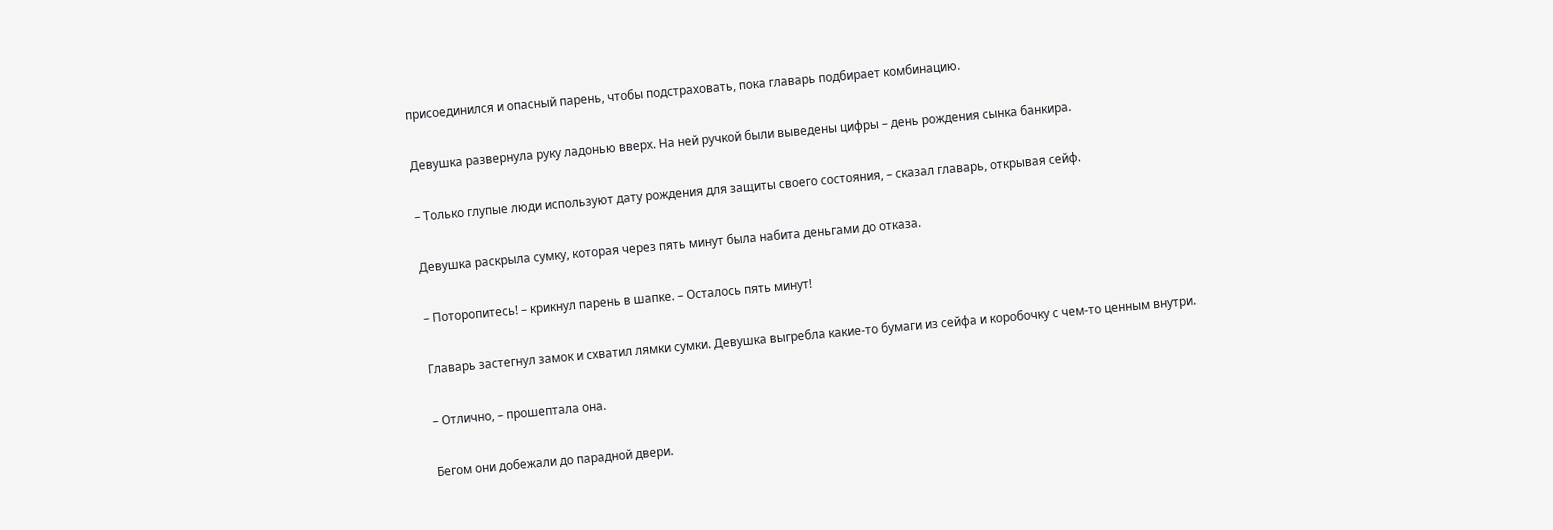присоединился и опасный парень, чтобы подстраховать, пока главарь подбирает комбинацию.

Девушка развернула руку ладонью вверх. На ней ручкой были выведены цифры – день рождения сынка банкира.

– Только глупые люди используют дату рождения для защиты своего состояния, – сказал главарь, открывая сейф.

Девушка раскрыла сумку, которая через пять минут была набита деньгами до отказа.

– Поторопитесь! – крикнул парень в шапке. – Осталось пять минут!

Главарь застегнул замок и схватил лямки сумки. Девушка выгребла какие-то бумаги из сейфа и коробочку с чем-то ценным внутри.

– Отлично, – прошептала она.

Бегом они добежали до парадной двери.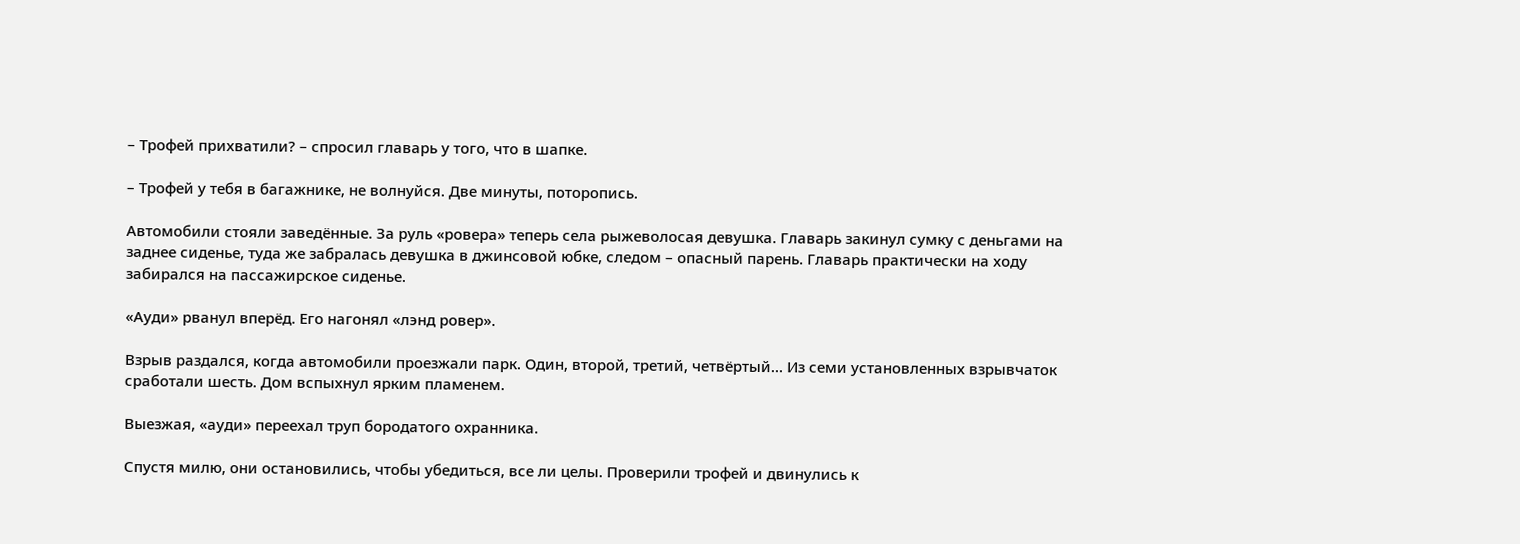– Трофей прихватили? – спросил главарь у того, что в шапке.

– Трофей у тебя в багажнике, не волнуйся. Две минуты, поторопись.

Автомобили стояли заведённые. За руль «ровера» теперь села рыжеволосая девушка. Главарь закинул сумку с деньгами на заднее сиденье, туда же забралась девушка в джинсовой юбке, следом – опасный парень. Главарь практически на ходу забирался на пассажирское сиденье.

«Ауди» рванул вперёд. Его нагонял «лэнд ровер».

Взрыв раздался, когда автомобили проезжали парк. Один, второй, третий, четвёртый… Из семи установленных взрывчаток сработали шесть. Дом вспыхнул ярким пламенем.

Выезжая, «ауди» переехал труп бородатого охранника.

Спустя милю, они остановились, чтобы убедиться, все ли целы. Проверили трофей и двинулись к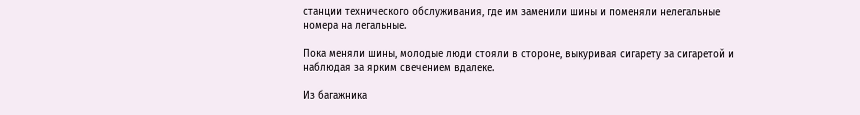станции технического обслуживания, где им заменили шины и поменяли нелегальные номера на легальные.

Пока меняли шины, молодые люди стояли в стороне, выкуривая сигарету за сигаретой и наблюдая за ярким свечением вдалеке.

Из багажника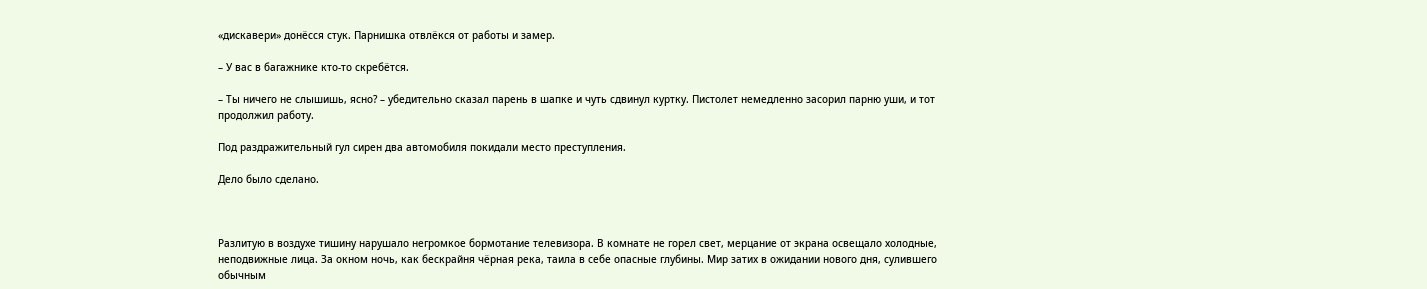«дискавери» донёсся стук. Парнишка отвлёкся от работы и замер.

– У вас в багажнике кто-то скребётся.

– Ты ничего не слышишь, ясно? – убедительно сказал парень в шапке и чуть сдвинул куртку. Пистолет немедленно засорил парню уши, и тот продолжил работу.

Под раздражительный гул сирен два автомобиля покидали место преступления.

Дело было сделано.



Разлитую в воздухе тишину нарушало негромкое бормотание телевизора. В комнате не горел свет, мерцание от экрана освещало холодные, неподвижные лица. За окном ночь, как бескрайня чёрная река, таила в себе опасные глубины. Мир затих в ожидании нового дня, сулившего обычным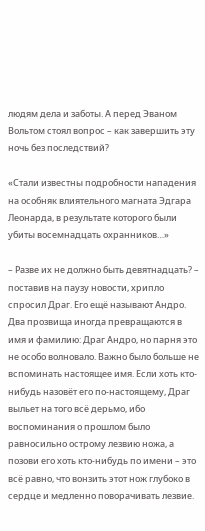людям дела и заботы. А перед Эваном Вольтом стоял вопрос – как завершить эту ночь без последствий?

«Стали известны подробности нападения на особняк влиятельного магната Эдгара Леонарда, в результате которого были убиты восемнадцать охранников…»

– Разве их не должно быть девятнадцать? – поставив на паузу новости, хрипло спросил Драг. Его ещё называют Андро. Два прозвища иногда превращаются в имя и фамилию: Драг Андро, но парня это не особо волновало. Важно было больше не вспоминать настоящее имя. Если хоть кто-нибудь назовёт его по-настоящему, Драг выльет на того всё дерьмо, ибо воспоминания о прошлом было равносильно острому лезвию ножа, а позови его хоть кто-нибудь по имени – это всё равно, что вонзить этот нож глубоко в сердце и медленно поворачивать лезвие.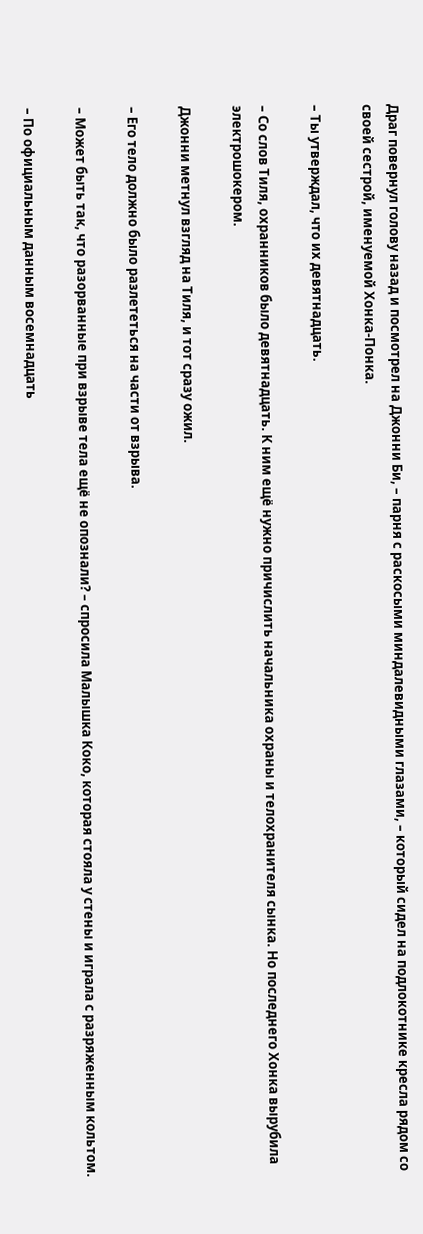Драг повернул голову назад и посмотрел на Джонни Би, – парня с раскосыми миндалевидными глазами, – который сидел на подлокотнике кресла рядом со своей сестрой, именуемой Хонка-Понка.

– Ты утверждал, что их девятнадцать.

– Со слов Тиля, охранников было девятнадцать. К ним ещё нужно причислить начальника охраны и телохранителя сынка. Но последнего Хонка вырубила электрошокером.

Джонни метнул взгляд на Тиля, и тот сразу ожил.

– Его тело должно было разлететься на части от взрыва.

– Может быть так, что разорванные при взрыве тела ещё не опознали? – спросила Малышка Коко, которая стояла у стены и играла с разряженным кольтом.

– По официальным данным восемнадцать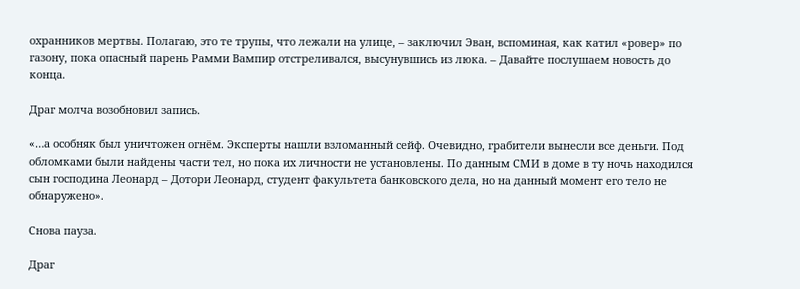охранников мертвы. Полагаю, это те трупы, что лежали на улице, – заключил Эван, вспоминая, как катил «ровер» по газону, пока опасный парень Рамми Вампир отстреливался, высунувшись из люка. – Давайте послушаем новость до конца.

Драг молча возобновил запись.

«…а особняк был уничтожен огнём. Эксперты нашли взломанный сейф. Очевидно, грабители вынесли все деньги. Под обломками были найдены части тел, но пока их личности не установлены. По данным СМИ в доме в ту ночь находился сын господина Леонард – Дотори Леонард, студент факультета банковского дела, но на данный момент его тело не обнаружено».

Снова пауза.

Драг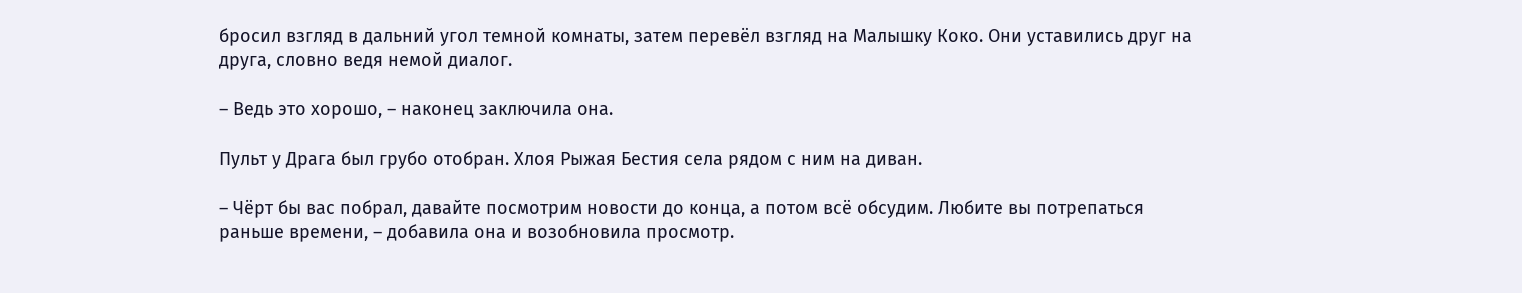бросил взгляд в дальний угол темной комнаты, затем перевёл взгляд на Малышку Коко. Они уставились друг на друга, словно ведя немой диалог.

– Ведь это хорошо, – наконец заключила она.

Пульт у Драга был грубо отобран. Хлоя Рыжая Бестия села рядом с ним на диван.

– Чёрт бы вас побрал, давайте посмотрим новости до конца, а потом всё обсудим. Любите вы потрепаться раньше времени, – добавила она и возобновила просмотр.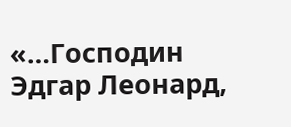«…Господин Эдгар Леонард,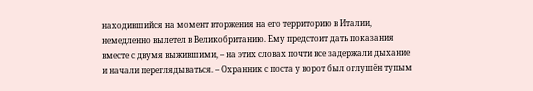находившийся на момент вторжения на его территорию в Италии, немедленно вылетел в Великобританию. Ему предстоит дать показания вместе с двумя выжившими, – на этих словах почти все задержали дыхание и начали переглядываться. – Охранник с поста у ворот был оглушён тупым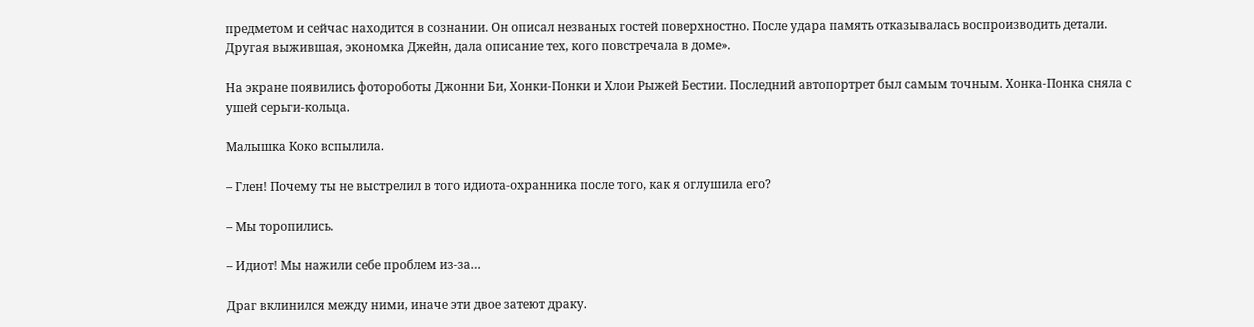предметом и сейчас находится в сознании. Он описал незваных гостей поверхностно. После удара память отказывалась воспроизводить детали. Другая выжившая, экономка Джейн, дала описание тех, кого повстречала в доме».

На экране появились фотороботы Джонни Би, Хонки-Понки и Хлои Рыжей Бестии. Последний автопортрет был самым точным. Хонка-Понка сняла с ушей серьги-кольца.

Малышка Коко вспылила.

– Глен! Почему ты не выстрелил в того идиота-охранника после того, как я оглушила его?

– Мы торопились.

– Идиот! Мы нажили себе проблем из-за…

Драг вклинился между ними, иначе эти двое затеют драку.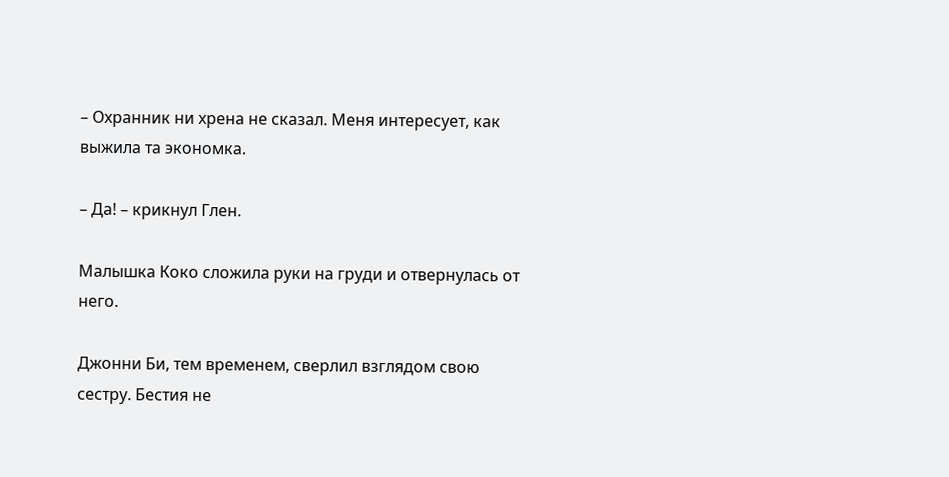– Охранник ни хрена не сказал. Меня интересует, как выжила та экономка.

– Да! – крикнул Глен.

Малышка Коко сложила руки на груди и отвернулась от него.

Джонни Би, тем временем, сверлил взглядом свою сестру. Бестия не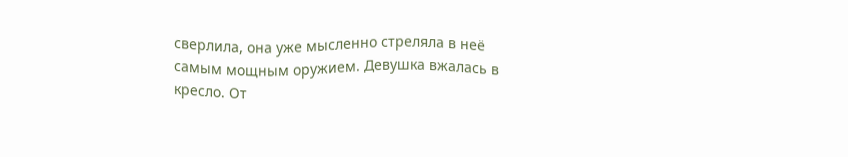сверлила, она уже мысленно стреляла в неё самым мощным оружием. Девушка вжалась в кресло. От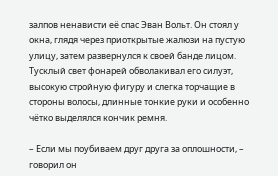залпов ненависти её спас Эван Вольт. Он стоял у окна, глядя через приоткрытые жалюзи на пустую улицу, затем развернулся к своей банде лицом. Тусклый свет фонарей обволакивал его силуэт, высокую стройную фигуру и слегка торчащие в стороны волосы, длинные тонкие руки и особенно чётко выделялся кончик ремня.

– Если мы поубиваем друг друга за оплошности, – говорил он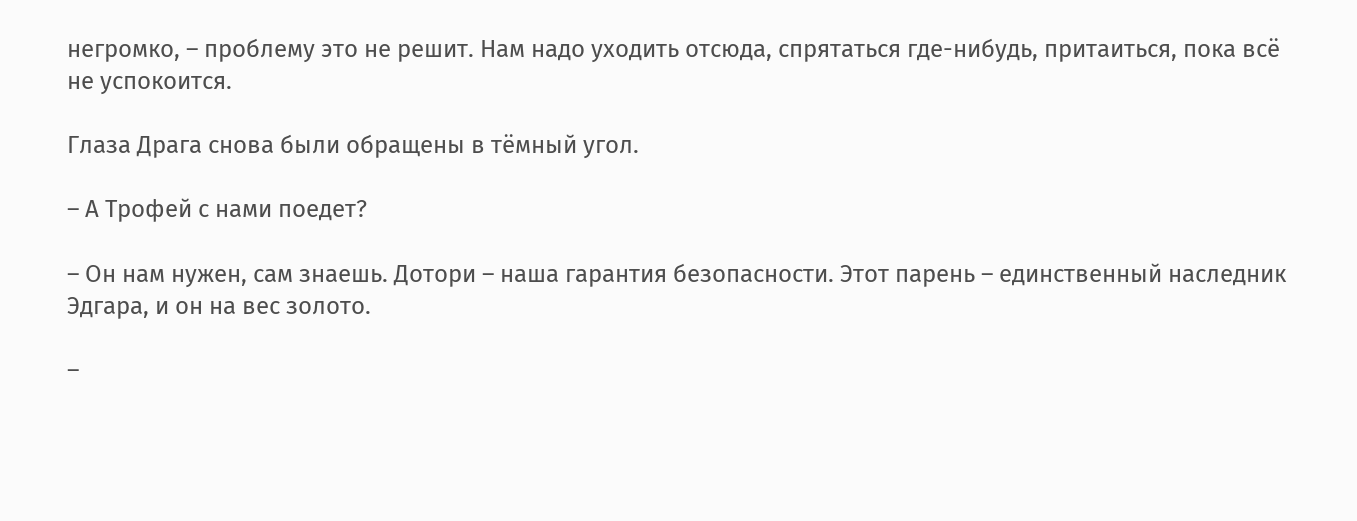негромко, – проблему это не решит. Нам надо уходить отсюда, спрятаться где-нибудь, притаиться, пока всё не успокоится.

Глаза Драга снова были обращены в тёмный угол.

– А Трофей с нами поедет?

– Он нам нужен, сам знаешь. Дотори – наша гарантия безопасности. Этот парень – единственный наследник Эдгара, и он на вес золото.

–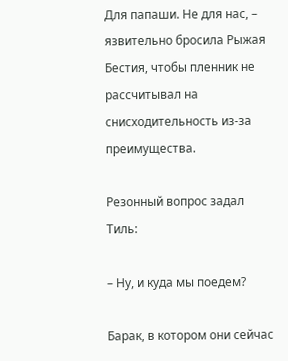Для папаши. Не для нас, – язвительно бросила Рыжая Бестия, чтобы пленник не рассчитывал на снисходительность из-за преимущества.

Резонный вопрос задал Тиль:

– Ну, и куда мы поедем?

Барак, в котором они сейчас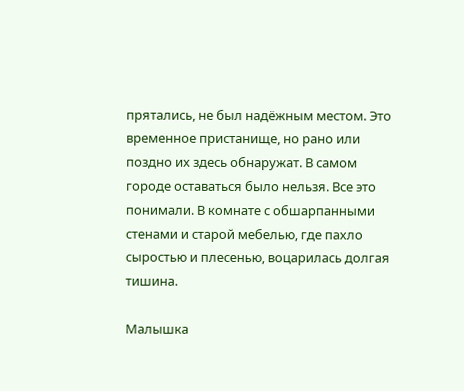прятались, не был надёжным местом. Это временное пристанище, но рано или поздно их здесь обнаружат. В самом городе оставаться было нельзя. Все это понимали. В комнате с обшарпанными стенами и старой мебелью, где пахло сыростью и плесенью, воцарилась долгая тишина.

Малышка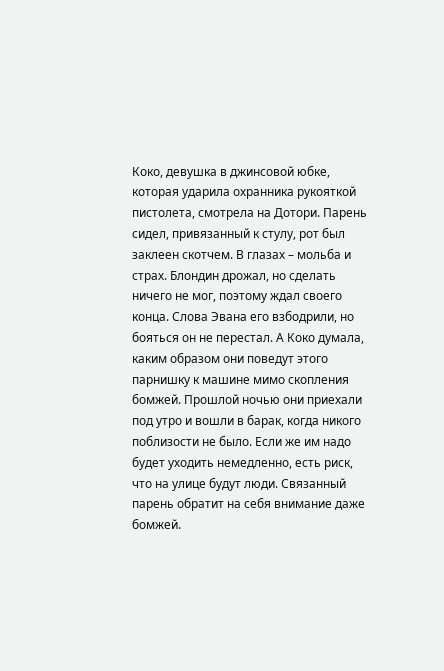Коко, девушка в джинсовой юбке, которая ударила охранника рукояткой пистолета, смотрела на Дотори. Парень сидел, привязанный к стулу, рот был заклеен скотчем. В глазах – мольба и страх. Блондин дрожал, но сделать ничего не мог, поэтому ждал своего конца. Слова Эвана его взбодрили, но бояться он не перестал. А Коко думала, каким образом они поведут этого парнишку к машине мимо скопления бомжей. Прошлой ночью они приехали под утро и вошли в барак, когда никого поблизости не было. Если же им надо будет уходить немедленно, есть риск, что на улице будут люди. Связанный парень обратит на себя внимание даже бомжей.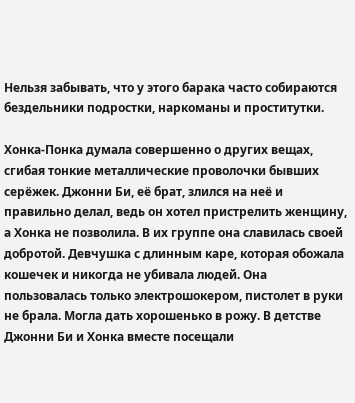Нельзя забывать, что у этого барака часто собираются бездельники подростки, наркоманы и проститутки.

Хонка-Понка думала совершенно о других вещах, сгибая тонкие металлические проволочки бывших серёжек. Джонни Би, её брат, злился на неё и правильно делал, ведь он хотел пристрелить женщину, а Хонка не позволила. В их группе она славилась своей добротой. Девчушка с длинным каре, которая обожала кошечек и никогда не убивала людей. Она пользовалась только электрошокером, пистолет в руки не брала. Могла дать хорошенько в рожу. В детстве Джонни Би и Хонка вместе посещали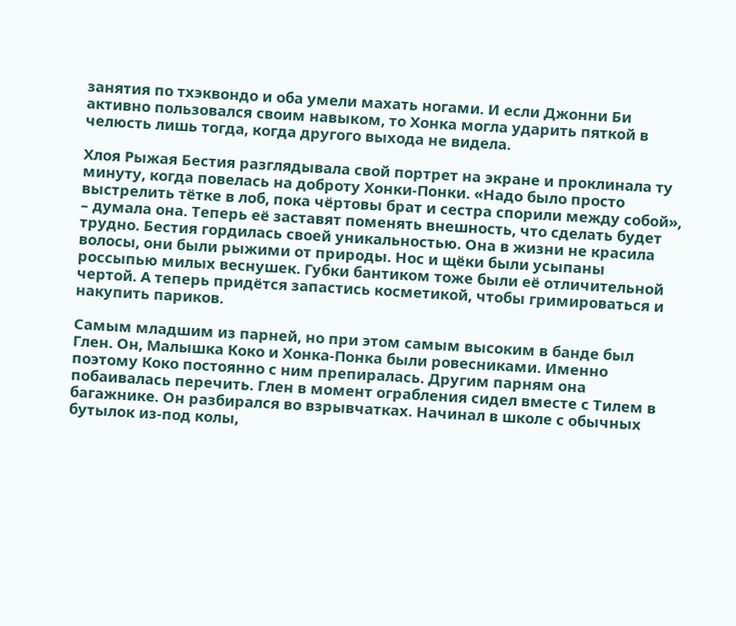занятия по тхэквондо и оба умели махать ногами. И если Джонни Би активно пользовался своим навыком, то Хонка могла ударить пяткой в челюсть лишь тогда, когда другого выхода не видела.

Хлоя Рыжая Бестия разглядывала свой портрет на экране и проклинала ту минуту, когда повелась на доброту Хонки-Понки. «Надо было просто выстрелить тётке в лоб, пока чёртовы брат и сестра спорили между собой», – думала она. Теперь её заставят поменять внешность, что сделать будет трудно. Бестия гордилась своей уникальностью. Она в жизни не красила волосы, они были рыжими от природы. Нос и щёки были усыпаны россыпью милых веснушек. Губки бантиком тоже были её отличительной чертой. А теперь придётся запастись косметикой, чтобы гримироваться и накупить париков.

Самым младшим из парней, но при этом самым высоким в банде был Глен. Он, Малышка Коко и Хонка-Понка были ровесниками. Именно поэтому Коко постоянно с ним препиралась. Другим парням она побаивалась перечить. Глен в момент ограбления сидел вместе с Тилем в багажнике. Он разбирался во взрывчатках. Начинал в школе с обычных бутылок из-под колы,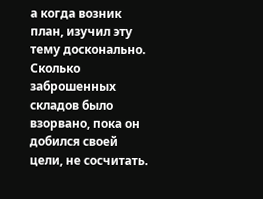а когда возник план, изучил эту тему досконально. Сколько заброшенных складов было взорвано, пока он добился своей цели, не сосчитать.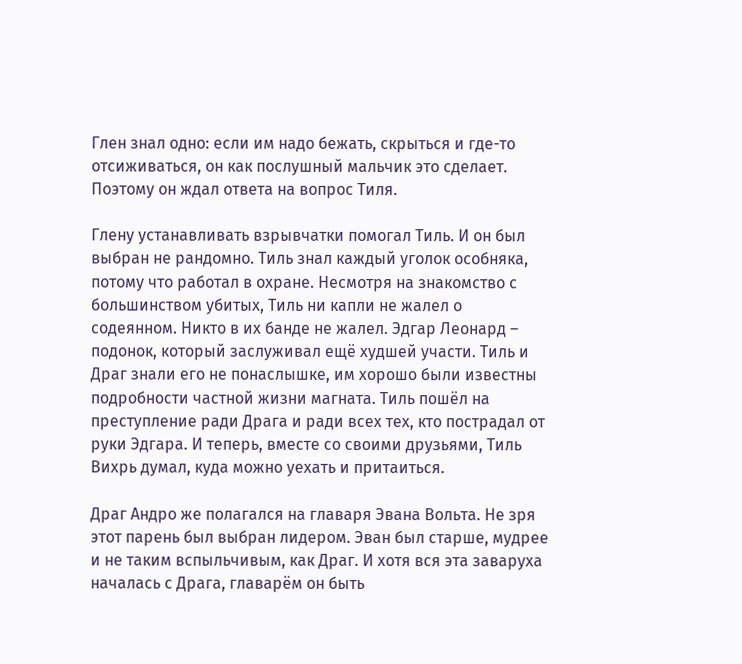Глен знал одно: если им надо бежать, скрыться и где-то отсиживаться, он как послушный мальчик это сделает. Поэтому он ждал ответа на вопрос Тиля.

Глену устанавливать взрывчатки помогал Тиль. И он был выбран не рандомно. Тиль знал каждый уголок особняка, потому что работал в охране. Несмотря на знакомство с большинством убитых, Тиль ни капли не жалел о содеянном. Никто в их банде не жалел. Эдгар Леонард – подонок, который заслуживал ещё худшей участи. Тиль и Драг знали его не понаслышке, им хорошо были известны подробности частной жизни магната. Тиль пошёл на преступление ради Драга и ради всех тех, кто пострадал от руки Эдгара. И теперь, вместе со своими друзьями, Тиль Вихрь думал, куда можно уехать и притаиться.

Драг Андро же полагался на главаря Эвана Вольта. Не зря этот парень был выбран лидером. Эван был старше, мудрее и не таким вспыльчивым, как Драг. И хотя вся эта заваруха началась с Драга, главарём он быть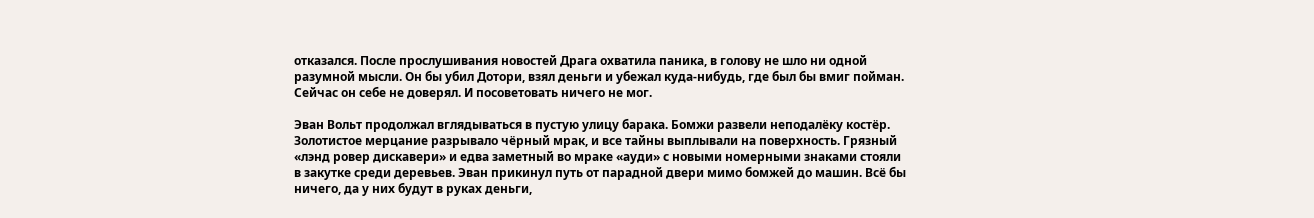отказался. После прослушивания новостей Драга охватила паника, в голову не шло ни одной разумной мысли. Он бы убил Дотори, взял деньги и убежал куда-нибудь, где был бы вмиг пойман. Сейчас он себе не доверял. И посоветовать ничего не мог.

Эван Вольт продолжал вглядываться в пустую улицу барака. Бомжи развели неподалёку костёр. Золотистое мерцание разрывало чёрный мрак, и все тайны выплывали на поверхность. Грязный «лэнд ровер дискавери» и едва заметный во мраке «ауди» с новыми номерными знаками стояли в закутке среди деревьев. Эван прикинул путь от парадной двери мимо бомжей до машин. Всё бы ничего, да у них будут в руках деньги,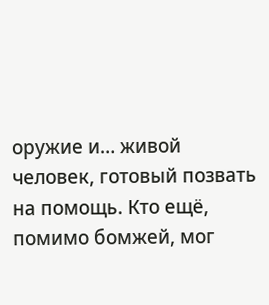оружие и… живой человек, готовый позвать на помощь. Кто ещё, помимо бомжей, мог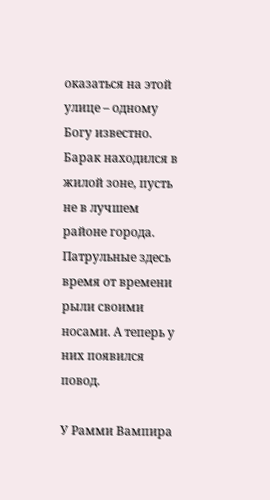оказаться на этой улице – одному Богу известно. Барак находился в жилой зоне, пусть не в лучшем районе города. Патрульные здесь время от времени рыли своими носами. А теперь у них появился повод.

У Рамми Вампира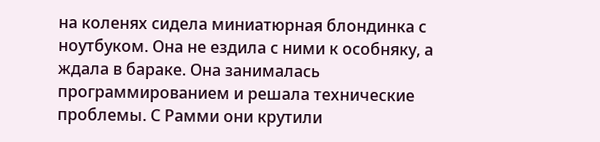на коленях сидела миниатюрная блондинка с ноутбуком. Она не ездила с ними к особняку, а ждала в бараке. Она занималась программированием и решала технические проблемы. С Рамми они крутили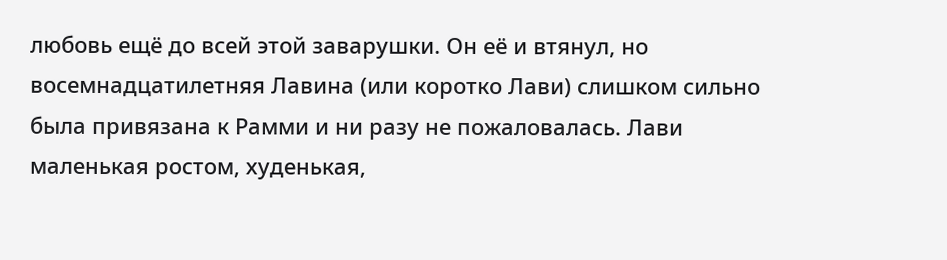любовь ещё до всей этой заварушки. Он её и втянул, но восемнадцатилетняя Лавина (или коротко Лави) слишком сильно была привязана к Рамми и ни разу не пожаловалась. Лави маленькая ростом, худенькая,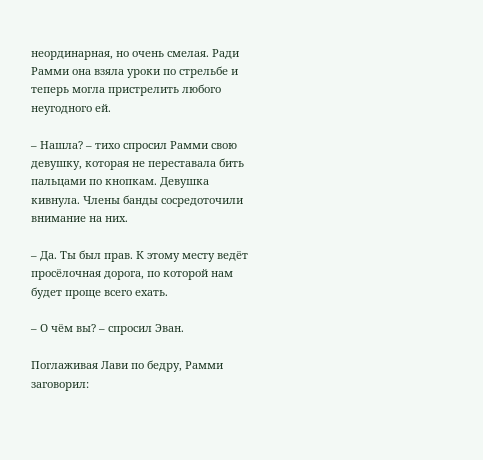неординарная, но очень смелая. Ради Рамми она взяла уроки по стрельбе и теперь могла пристрелить любого неугодного ей.

– Нашла? – тихо спросил Рамми свою девушку, которая не переставала бить пальцами по кнопкам. Девушка кивнула. Члены банды сосредоточили внимание на них.

– Да. Ты был прав. К этому месту ведёт просёлочная дорога, по которой нам будет проще всего ехать.

– О чём вы? – спросил Эван.

Поглаживая Лави по бедру, Рамми заговорил: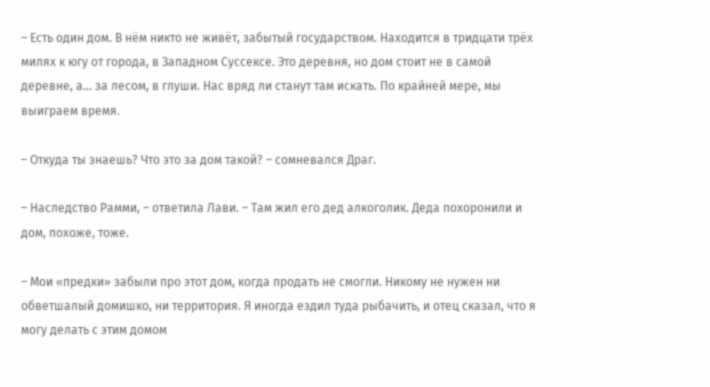– Есть один дом. В нём никто не живёт, забытый государством. Находится в тридцати трёх милях к югу от города, в Западном Суссексе. Это деревня, но дом стоит не в самой деревне, а… за лесом, в глуши. Нас вряд ли станут там искать. По крайней мере, мы выиграем время.

– Откуда ты знаешь? Что это за дом такой? – сомневался Драг.

– Наследство Рамми, – ответила Лави. – Там жил его дед алкоголик. Деда похоронили и дом, похоже, тоже.

– Мои «предки» забыли про этот дом, когда продать не смогли. Никому не нужен ни обветшалый домишко, ни территория. Я иногда ездил туда рыбачить, и отец сказал, что я могу делать с этим домом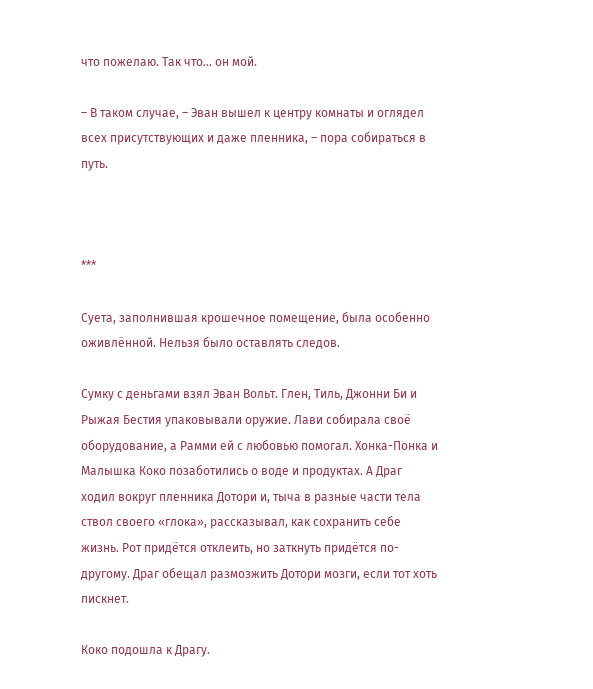что пожелаю. Так что… он мой.

– В таком случае, – Эван вышел к центру комнаты и оглядел всех присутствующих и даже пленника, – пора собираться в путь.



***

Суета, заполнившая крошечное помещение, была особенно оживлённой. Нельзя было оставлять следов.

Сумку с деньгами взял Эван Вольт. Глен, Тиль, Джонни Би и Рыжая Бестия упаковывали оружие. Лави собирала своё оборудование, а Рамми ей с любовью помогал. Хонка-Понка и Малышка Коко позаботились о воде и продуктах. А Драг ходил вокруг пленника Дотори и, тыча в разные части тела ствол своего «глока», рассказывал, как сохранить себе жизнь. Рот придётся отклеить, но заткнуть придётся по-другому. Драг обещал размозжить Дотори мозги, если тот хоть пискнет.

Коко подошла к Драгу.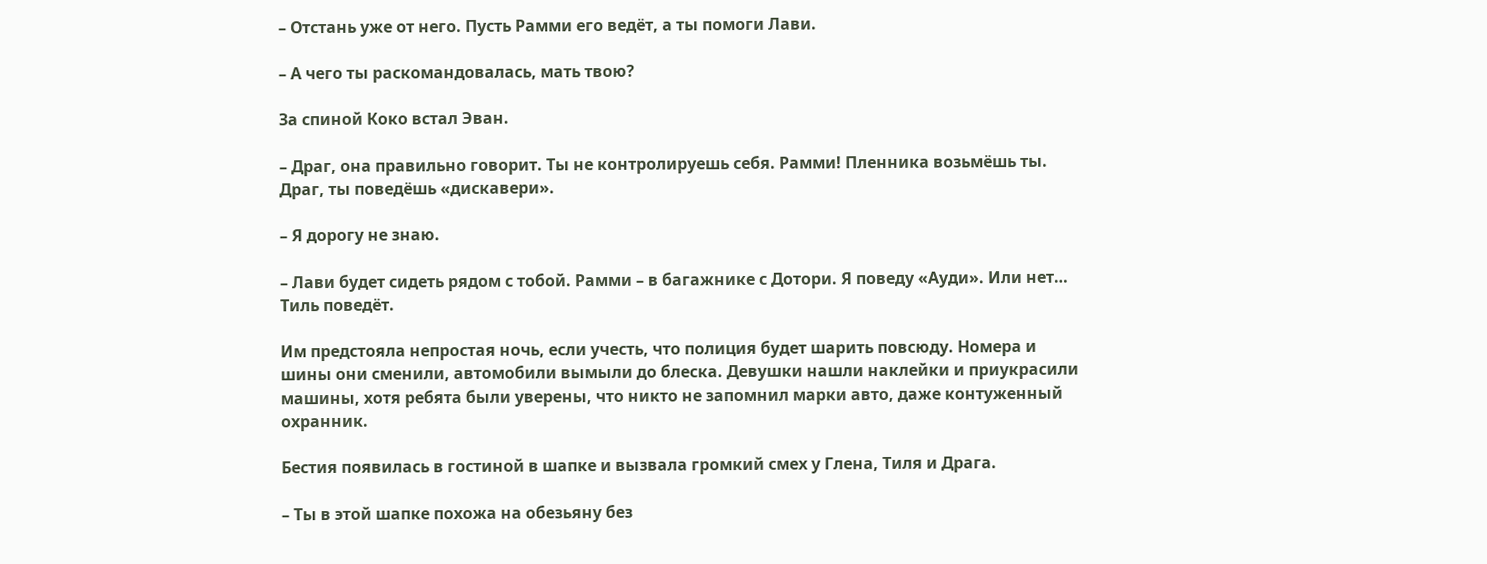– Отстань уже от него. Пусть Рамми его ведёт, а ты помоги Лави.

– А чего ты раскомандовалась, мать твою?

За спиной Коко встал Эван.

– Драг, она правильно говорит. Ты не контролируешь себя. Рамми! Пленника возьмёшь ты. Драг, ты поведёшь «дискавери».

– Я дорогу не знаю.

– Лави будет сидеть рядом с тобой. Рамми – в багажнике с Дотори. Я поведу «Ауди». Или нет… Тиль поведёт.

Им предстояла непростая ночь, если учесть, что полиция будет шарить повсюду. Номера и шины они сменили, автомобили вымыли до блеска. Девушки нашли наклейки и приукрасили машины, хотя ребята были уверены, что никто не запомнил марки авто, даже контуженный охранник.

Бестия появилась в гостиной в шапке и вызвала громкий смех у Глена, Тиля и Драга.

– Ты в этой шапке похожа на обезьяну без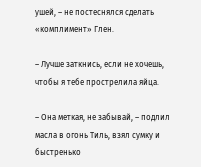ушей, – не постеснялся сделать «комплимент» Глен.

– Лучше заткнись, если не хочешь, чтобы я тебе прострелила яйца.

– Она меткая, не забывай, – подлил масла в огонь Тиль, взял сумку и быстренько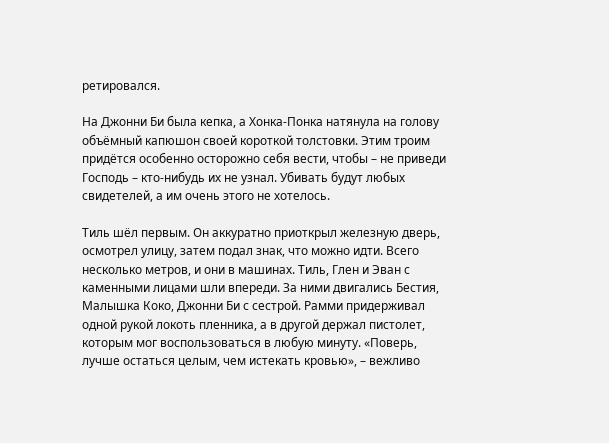ретировался.

На Джонни Би была кепка, а Хонка-Понка натянула на голову объёмный капюшон своей короткой толстовки. Этим троим придётся особенно осторожно себя вести, чтобы – не приведи Господь – кто-нибудь их не узнал. Убивать будут любых свидетелей, а им очень этого не хотелось.

Тиль шёл первым. Он аккуратно приоткрыл железную дверь, осмотрел улицу, затем подал знак, что можно идти. Всего несколько метров, и они в машинах. Тиль, Глен и Эван с каменными лицами шли впереди. За ними двигались Бестия, Малышка Коко, Джонни Би с сестрой. Рамми придерживал одной рукой локоть пленника, а в другой держал пистолет, которым мог воспользоваться в любую минуту. «Поверь, лучше остаться целым, чем истекать кровью», – вежливо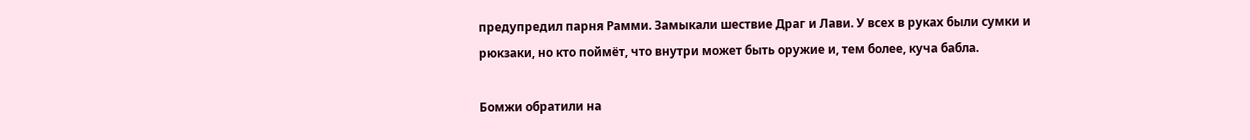предупредил парня Рамми. Замыкали шествие Драг и Лави. У всех в руках были сумки и рюкзаки, но кто поймёт, что внутри может быть оружие и, тем более, куча бабла.

Бомжи обратили на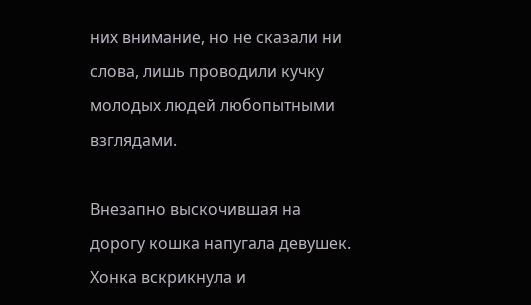них внимание, но не сказали ни слова, лишь проводили кучку молодых людей любопытными взглядами.

Внезапно выскочившая на дорогу кошка напугала девушек. Хонка вскрикнула и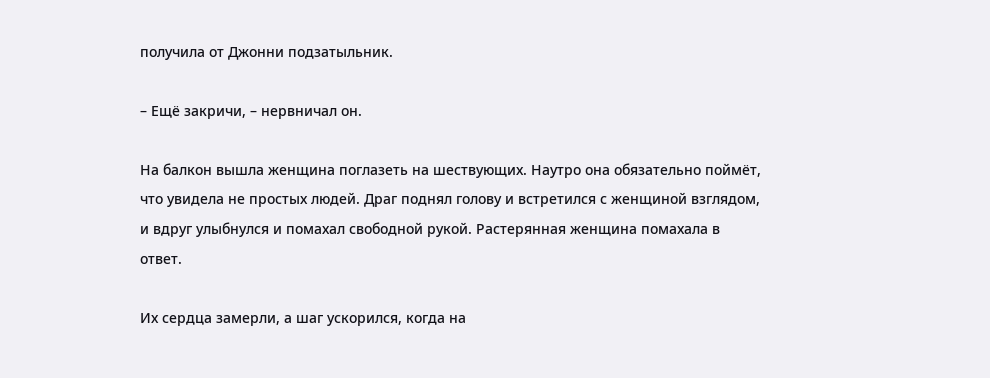получила от Джонни подзатыльник.

– Ещё закричи, – нервничал он.

На балкон вышла женщина поглазеть на шествующих. Наутро она обязательно поймёт, что увидела не простых людей. Драг поднял голову и встретился с женщиной взглядом, и вдруг улыбнулся и помахал свободной рукой. Растерянная женщина помахала в ответ.

Их сердца замерли, а шаг ускорился, когда на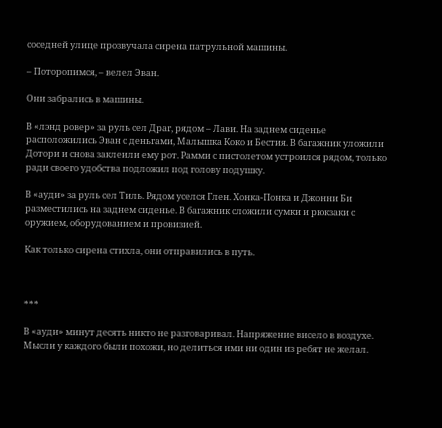соседней улице прозвучала сирена патрульной машины.

– Поторопимся, – велел Эван.

Они забрались в машины.

В «лэнд ровер» за руль сел Драг, рядом – Лави. На заднем сиденье расположились Эван с деньгами, Малышка Коко и Бестия. В багажник уложили Дотори и снова заклеили ему рот. Рамми с пистолетом устроился рядом, только ради своего удобства подложил под голову подушку.

В «ауди» за руль сел Тиль. Рядом уселся Глен. Хонка-Понка и Джонни Би разместились на заднем сиденье. В багажник сложили сумки и рюкзаки с оружием, оборудованием и провизией.

Как только сирена стихла, они отправились в путь.



***

В «ауди» минут десять никто не разговаривал. Напряжение висело в воздухе. Мысли у каждого были похожи, но делиться ими ни один из ребят не желал.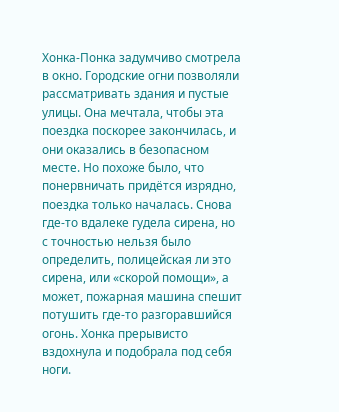Хонка-Понка задумчиво смотрела в окно. Городские огни позволяли рассматривать здания и пустые улицы. Она мечтала, чтобы эта поездка поскорее закончилась, и они оказались в безопасном месте. Но похоже было, что понервничать придётся изрядно, поездка только началась. Снова где-то вдалеке гудела сирена, но с точностью нельзя было определить, полицейская ли это сирена, или «скорой помощи», а может, пожарная машина спешит потушить где-то разгоравшийся огонь. Хонка прерывисто вздохнула и подобрала под себя ноги.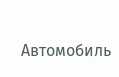Автомобиль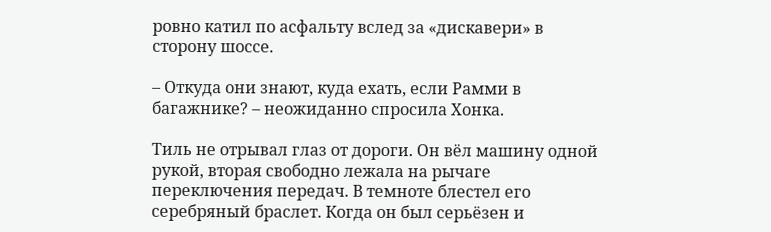ровно катил по асфальту вслед за «дискавери» в сторону шоссе.

– Откуда они знают, куда ехать, если Рамми в багажнике? – неожиданно спросила Хонка.

Тиль не отрывал глаз от дороги. Он вёл машину одной рукой, вторая свободно лежала на рычаге переключения передач. В темноте блестел его серебряный браслет. Когда он был серьёзен и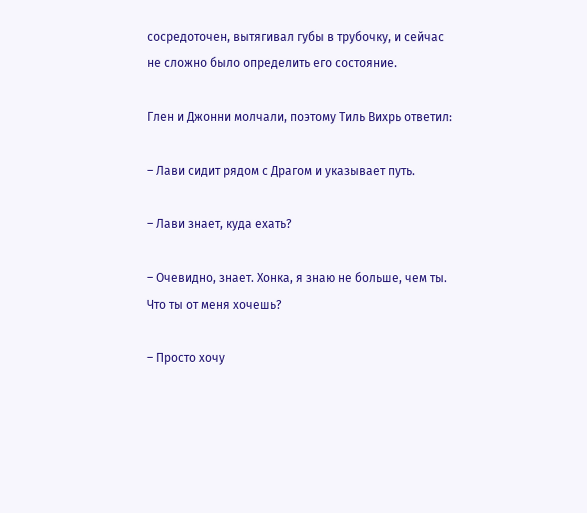сосредоточен, вытягивал губы в трубочку, и сейчас не сложно было определить его состояние.

Глен и Джонни молчали, поэтому Тиль Вихрь ответил:

– Лави сидит рядом с Драгом и указывает путь.

– Лави знает, куда ехать?

– Очевидно, знает. Хонка, я знаю не больше, чем ты. Что ты от меня хочешь?

– Просто хочу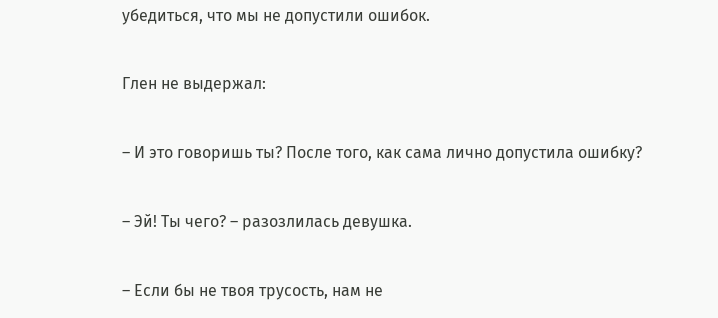убедиться, что мы не допустили ошибок.

Глен не выдержал:

– И это говоришь ты? После того, как сама лично допустила ошибку?

– Эй! Ты чего? – разозлилась девушка.

– Если бы не твоя трусость, нам не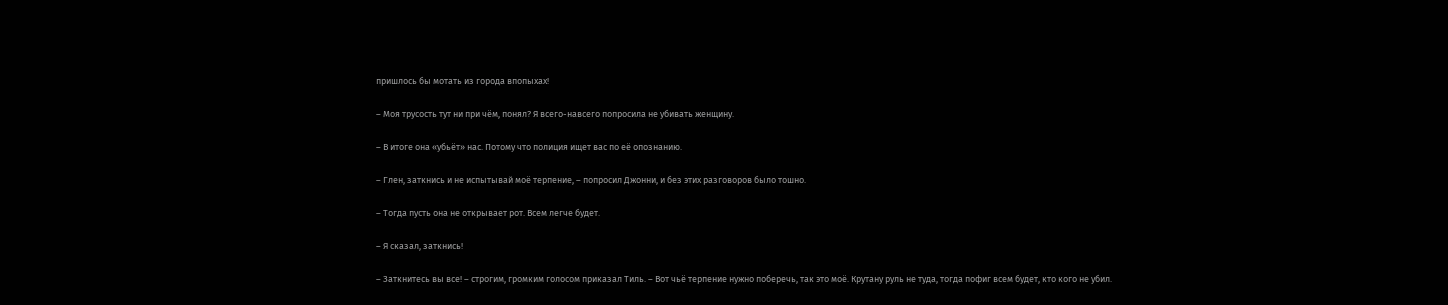пришлось бы мотать из города впопыхах!

– Моя трусость тут ни при чём, понял? Я всего-навсего попросила не убивать женщину.

– В итоге она «убьёт» нас. Потому что полиция ищет вас по её опознанию.

– Глен, заткнись и не испытывай моё терпение, – попросил Джонни, и без этих разговоров было тошно.

– Тогда пусть она не открывает рот. Всем легче будет.

– Я сказал, заткнись!

– Заткнитесь вы все! – строгим, громким голосом приказал Тиль. – Вот чьё терпение нужно поберечь, так это моё. Крутану руль не туда, тогда пофиг всем будет, кто кого не убил.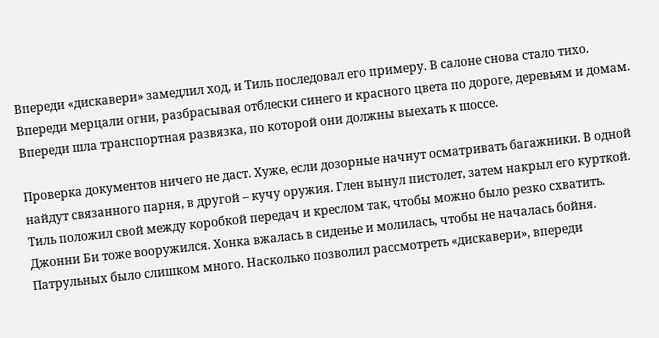Впереди «дискавери» замедлил ход, и Тиль последовал его примеру. В салоне снова стало тихо. Впереди мерцали огни, разбрасывая отблески синего и красного цвета по дороге, деревьям и домам. Впереди шла транспортная развязка, по которой они должны выехать к шоссе.

Проверка документов ничего не даст. Хуже, если дозорные начнут осматривать багажники. В одной найдут связанного парня, в другой – кучу оружия. Глен вынул пистолет, затем накрыл его курткой. Тиль положил свой между коробкой передач и креслом так, чтобы можно было резко схватить. Джонни Би тоже вооружился. Хонка вжалась в сиденье и молилась, чтобы не началась бойня. Патрульных было слишком много. Насколько позволил рассмотреть «дискавери», впереди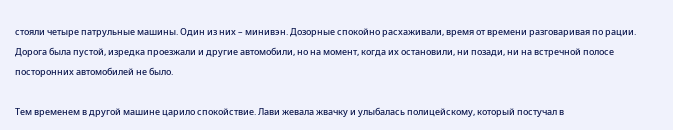стояли четыре патрульные машины. Один из них – минивэн. Дозорные спокойно расхаживали, время от времени разговаривая по рации. Дорога была пустой, изредка проезжали и другие автомобили, но на момент, когда их остановили, ни позади, ни на встречной полосе посторонних автомобилей не было.

Тем временем в другой машине царило спокойствие. Лави жевала жвачку и улыбалась полицейскому, который постучал в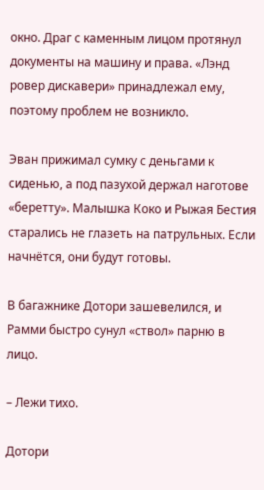окно. Драг с каменным лицом протянул документы на машину и права. «Лэнд ровер дискавери» принадлежал ему, поэтому проблем не возникло.

Эван прижимал сумку с деньгами к сиденью, а под пазухой держал наготове «беретту». Малышка Коко и Рыжая Бестия старались не глазеть на патрульных. Если начнётся, они будут готовы.

В багажнике Дотори зашевелился, и Рамми быстро сунул «ствол» парню в лицо.

– Лежи тихо.

Дотори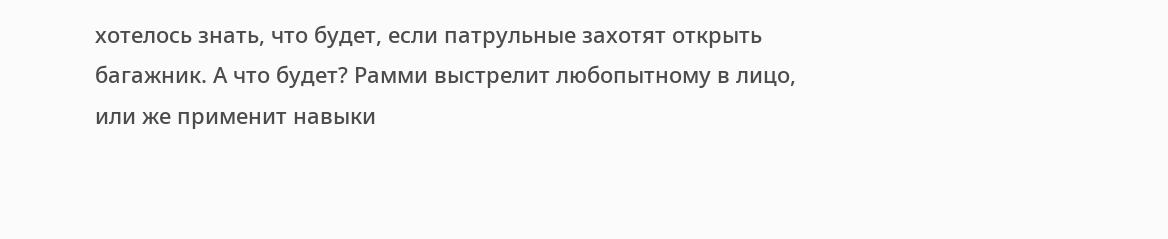хотелось знать, что будет, если патрульные захотят открыть багажник. А что будет? Рамми выстрелит любопытному в лицо, или же применит навыки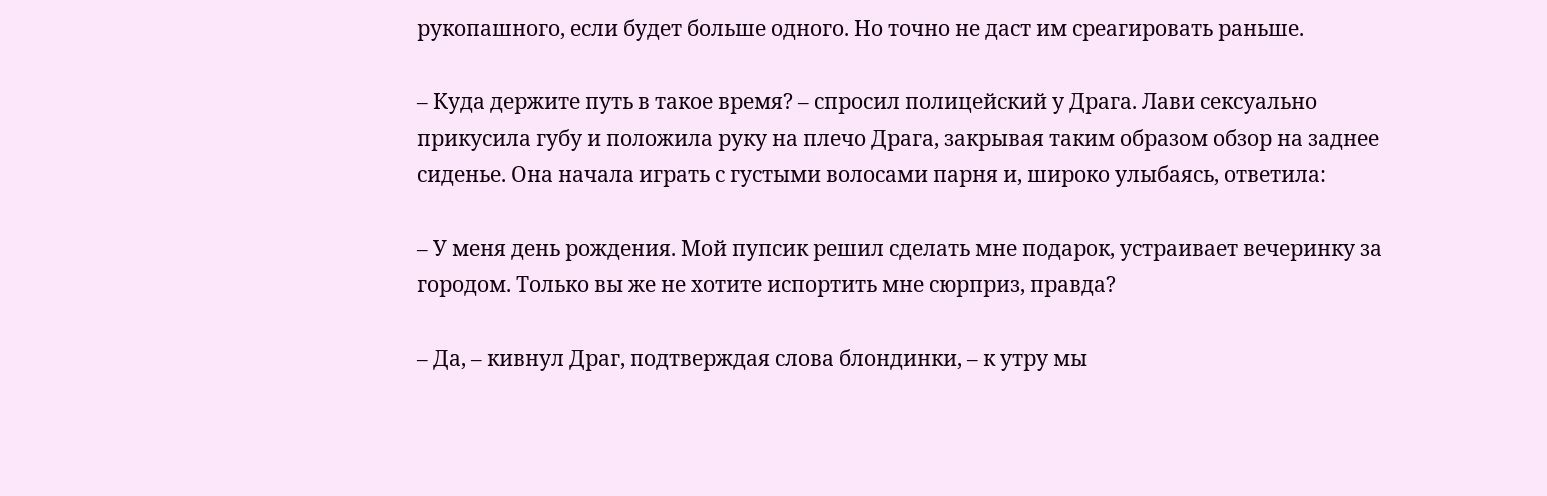рукопашного, если будет больше одного. Но точно не даст им среагировать раньше.

– Куда держите путь в такое время? – спросил полицейский у Драга. Лави сексуально прикусила губу и положила руку на плечо Драга, закрывая таким образом обзор на заднее сиденье. Она начала играть с густыми волосами парня и, широко улыбаясь, ответила:

– У меня день рождения. Мой пупсик решил сделать мне подарок, устраивает вечеринку за городом. Только вы же не хотите испортить мне сюрприз, правда?

– Да, – кивнул Драг, подтверждая слова блондинки, – к утру мы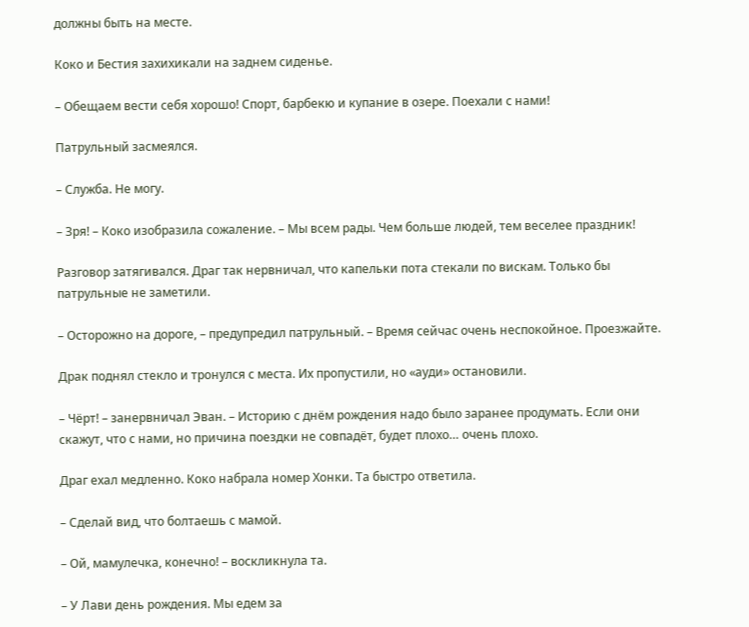должны быть на месте.

Коко и Бестия захихикали на заднем сиденье.

– Обещаем вести себя хорошо! Спорт, барбекю и купание в озере. Поехали с нами!

Патрульный засмеялся.

– Служба. Не могу.

– Зря! – Коко изобразила сожаление. – Мы всем рады. Чем больше людей, тем веселее праздник!

Разговор затягивался. Драг так нервничал, что капельки пота стекали по вискам. Только бы патрульные не заметили.

– Осторожно на дороге, – предупредил патрульный. – Время сейчас очень неспокойное. Проезжайте.

Драк поднял стекло и тронулся с места. Их пропустили, но «ауди» остановили.

– Чёрт! – занервничал Эван. – Историю с днём рождения надо было заранее продумать. Если они скажут, что с нами, но причина поездки не совпадёт, будет плохо… очень плохо.

Драг ехал медленно. Коко набрала номер Хонки. Та быстро ответила.

– Сделай вид, что болтаешь с мамой.

– Ой, мамулечка, конечно! – воскликнула та.

– У Лави день рождения. Мы едем за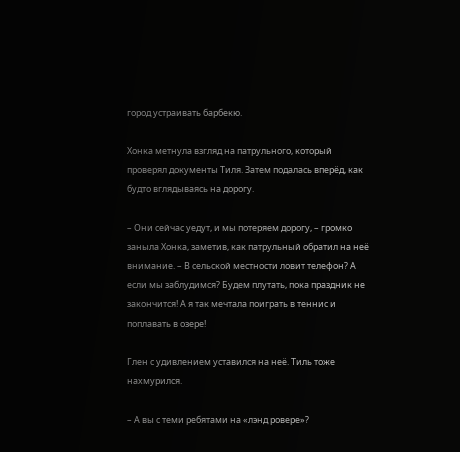город устраивать барбекю.

Хонка метнула взгляд на патрульного, который проверял документы Тиля. Затем подалась вперёд, как будто вглядываясь на дорогу.

– Они сейчас уедут, и мы потеряем дорогу, – громко заныла Хонка, заметив, как патрульный обратил на неё внимание. – В сельской местности ловит телефон? А если мы заблудимся? Будем плутать, пока праздник не закончится! А я так мечтала поиграть в теннис и поплавать в озере!

Глен с удивлением уставился на неё. Тиль тоже нахмурился.

– А вы с теми ребятами на «лэнд ровере»?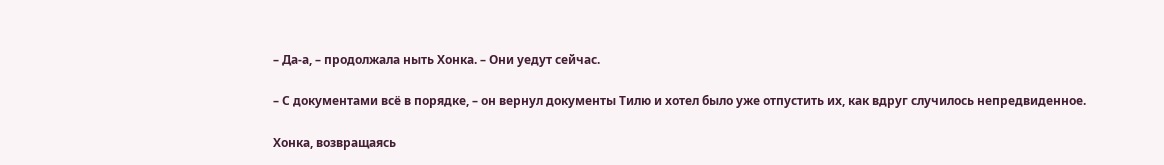– Да-а, – продолжала ныть Хонка. – Они уедут сейчас.

– С документами всё в порядке, – он вернул документы Тилю и хотел было уже отпустить их, как вдруг случилось непредвиденное.

Хонка, возвращаясь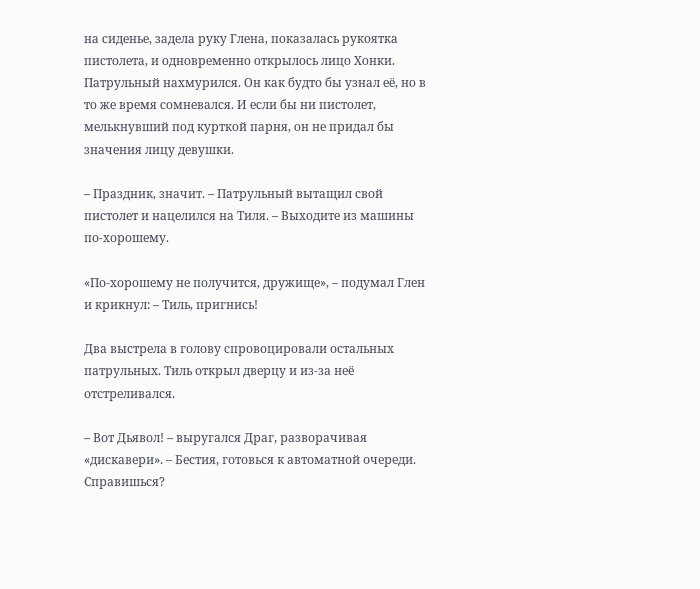на сиденье, задела руку Глена, показалась рукоятка пистолета, и одновременно открылось лицо Хонки. Патрульный нахмурился. Он как будто бы узнал её, но в то же время сомневался. И если бы ни пистолет, мелькнувший под курткой парня, он не придал бы значения лицу девушки.

– Праздник, значит. – Патрульный вытащил свой пистолет и нацелился на Тиля. – Выходите из машины по-хорошему.

«По-хорошему не получится, дружище», – подумал Глен и крикнул: – Тиль, пригнись!

Два выстрела в голову спровоцировали остальных патрульных. Тиль открыл дверцу и из-за неё отстреливался.

– Вот Дьявол! – выругался Драг, разворачивая «дискавери». – Бестия, готовься к автоматной очереди. Справишься?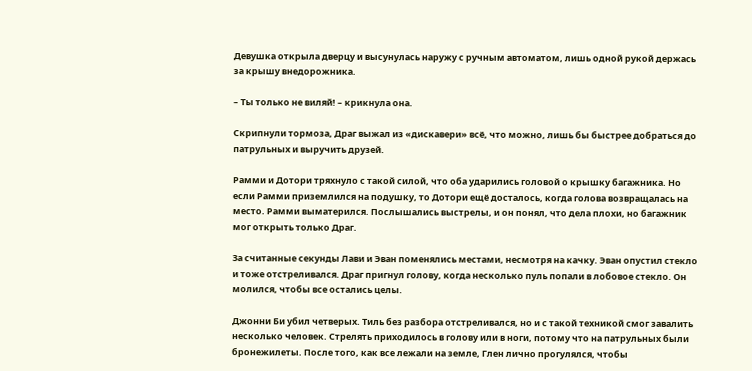Девушка открыла дверцу и высунулась наружу с ручным автоматом, лишь одной рукой держась за крышу внедорожника.

– Ты только не виляй! – крикнула она.

Скрипнули тормоза, Драг выжал из «дискавери» всё, что можно, лишь бы быстрее добраться до патрульных и выручить друзей.

Рамми и Дотори тряхнуло с такой силой, что оба ударились головой о крышку багажника. Но если Рамми приземлился на подушку, то Дотори ещё досталось, когда голова возвращалась на место. Рамми выматерился. Послышались выстрелы, и он понял, что дела плохи, но багажник мог открыть только Драг.

За считанные секунды Лави и Эван поменялись местами, несмотря на качку. Эван опустил стекло и тоже отстреливался. Драг пригнул голову, когда несколько пуль попали в лобовое стекло. Он молился, чтобы все остались целы.

Джонни Би убил четверых. Тиль без разбора отстреливался, но и с такой техникой смог завалить несколько человек. Стрелять приходилось в голову или в ноги, потому что на патрульных были бронежилеты. После того, как все лежали на земле, Глен лично прогулялся, чтобы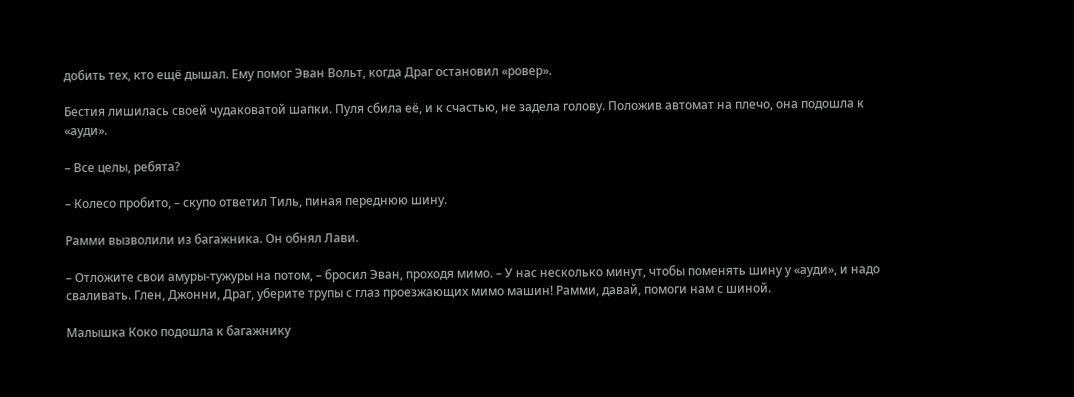добить тех, кто ещё дышал. Ему помог Эван Вольт, когда Драг остановил «ровер».

Бестия лишилась своей чудаковатой шапки. Пуля сбила её, и к счастью, не задела голову. Положив автомат на плечо, она подошла к «ауди».

– Все целы, ребята?

– Колесо пробито, – скупо ответил Тиль, пиная переднюю шину.

Рамми вызволили из багажника. Он обнял Лави.

– Отложите свои амуры-тужуры на потом, – бросил Эван, проходя мимо. – У нас несколько минут, чтобы поменять шину у «ауди», и надо сваливать. Глен, Джонни, Драг, уберите трупы с глаз проезжающих мимо машин! Рамми, давай, помоги нам с шиной.

Малышка Коко подошла к багажнику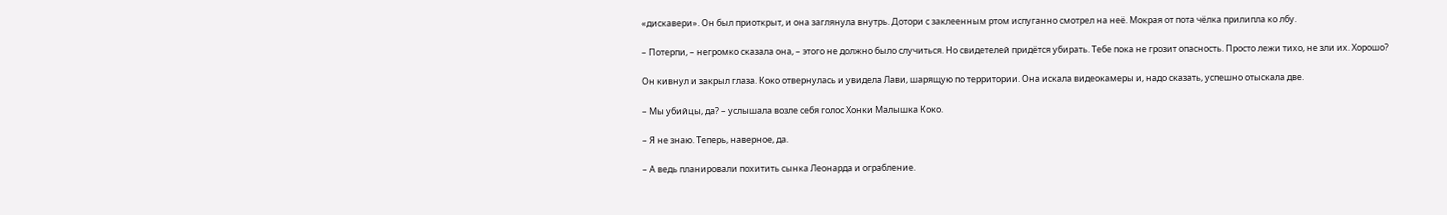«дискавери». Он был приоткрыт, и она заглянула внутрь. Дотори с заклеенным ртом испуганно смотрел на неё. Мокрая от пота чёлка прилипла ко лбу.

– Потерпи, – негромко сказала она, – этого не должно было случиться. Но свидетелей придётся убирать. Тебе пока не грозит опасность. Просто лежи тихо, не зли их. Хорошо?

Он кивнул и закрыл глаза. Коко отвернулась и увидела Лави, шарящую по территории. Она искала видеокамеры и, надо сказать, успешно отыскала две.

– Мы убийцы, да? – услышала возле себя голос Хонки Малышка Коко.

– Я не знаю. Теперь, наверное, да.

– А ведь планировали похитить сынка Леонарда и ограбление.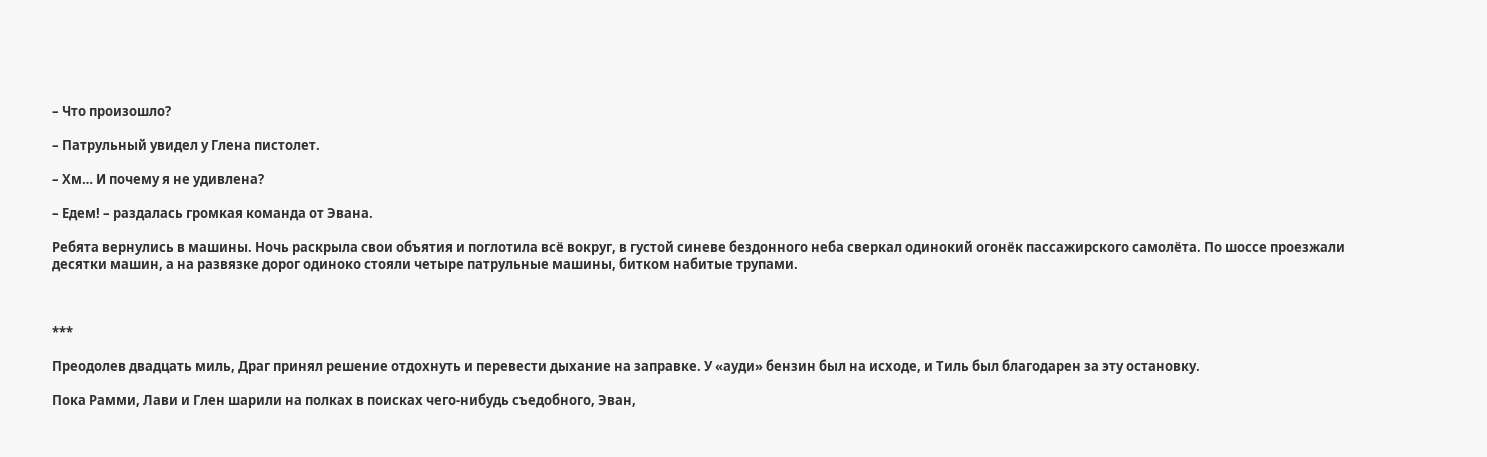– Что произошло?

– Патрульный увидел у Глена пистолет.

– Хм… И почему я не удивлена?

– Едем! – раздалась громкая команда от Эвана.

Ребята вернулись в машины. Ночь раскрыла свои объятия и поглотила всё вокруг, в густой синеве бездонного неба сверкал одинокий огонёк пассажирского самолёта. По шоссе проезжали десятки машин, а на развязке дорог одиноко стояли четыре патрульные машины, битком набитые трупами.



***

Преодолев двадцать миль, Драг принял решение отдохнуть и перевести дыхание на заправке. У «ауди» бензин был на исходе, и Тиль был благодарен за эту остановку.

Пока Рамми, Лави и Глен шарили на полках в поисках чего-нибудь съедобного, Эван,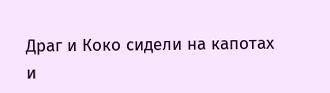Драг и Коко сидели на капотах и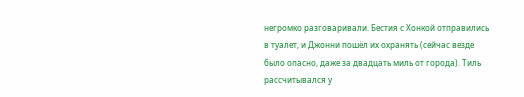негромко разговаривали. Бестия с Хонкой отправились в туалет, и Джонни пошёл их охранять (сейчас везде было опасно, даже за двадцать миль от города). Тиль рассчитывался у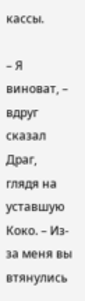кассы.

– Я виноват, – вдруг сказал Драг, глядя на уставшую Коко. – Из-за меня вы втянулись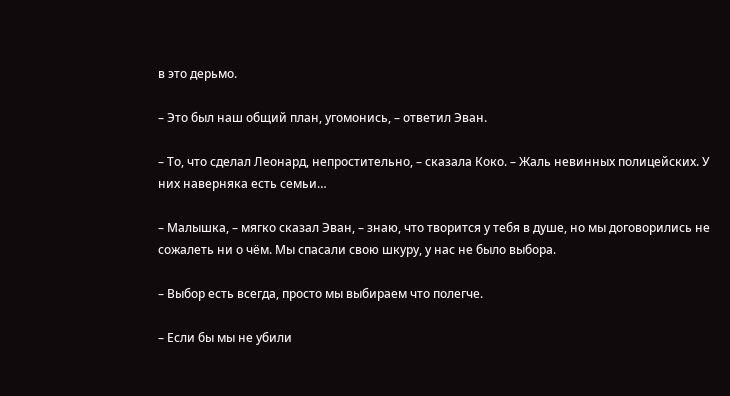в это дерьмо.

– Это был наш общий план, угомонись, – ответил Эван.

– То, что сделал Леонард, непростительно, – сказала Коко. – Жаль невинных полицейских. У них наверняка есть семьи…

– Малышка, – мягко сказал Эван, – знаю, что творится у тебя в душе, но мы договорились не сожалеть ни о чём. Мы спасали свою шкуру, у нас не было выбора.

– Выбор есть всегда, просто мы выбираем что полегче.

– Если бы мы не убили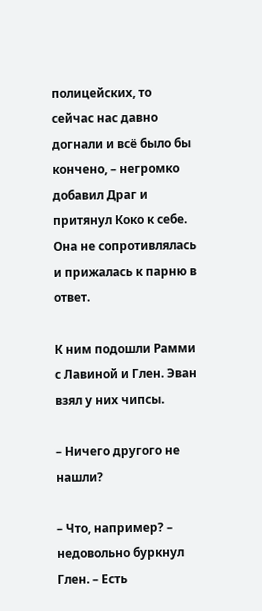полицейских, то сейчас нас давно догнали и всё было бы кончено, – негромко добавил Драг и притянул Коко к себе. Она не сопротивлялась и прижалась к парню в ответ.

К ним подошли Рамми с Лавиной и Глен. Эван взял у них чипсы.

– Ничего другого не нашли?

– Что, например? – недовольно буркнул Глен. – Есть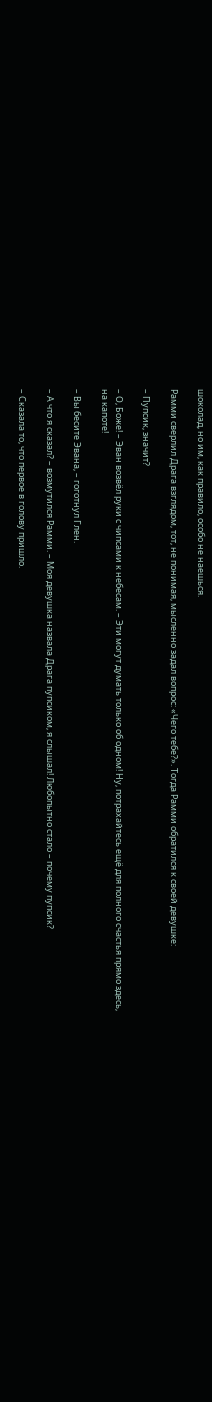шоколад, но им, как правило, особо не наешься.

Рамми сверлил Драга взглядом, тот, не понимая, мысленно задал вопрос: «Чего тебе?». Тогда Рамми обратился к своей девушке:

– Пупсик, значит?

– О, Боже! – Эван возвёл руки с чипсами к небесам. – Эти могут думать только об одном! Ну, потрахайтесь ещё для полного счастья прямо здесь, на капоте!

– Вы бесите Эвана, – гоготнул Глен.

– А что я сказал? – возмутился Рамми. – Моя девушка назвала Драга пупсиком, я слышал! Любопытно стало – почему пупсик?

– Сказала то, что первое в голову пришло.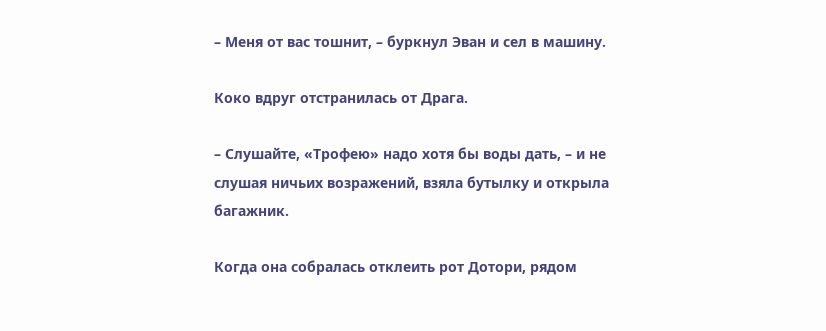– Меня от вас тошнит, – буркнул Эван и сел в машину.

Коко вдруг отстранилась от Драга.

– Слушайте, «Трофею» надо хотя бы воды дать, – и не слушая ничьих возражений, взяла бутылку и открыла багажник.

Когда она собралась отклеить рот Дотори, рядом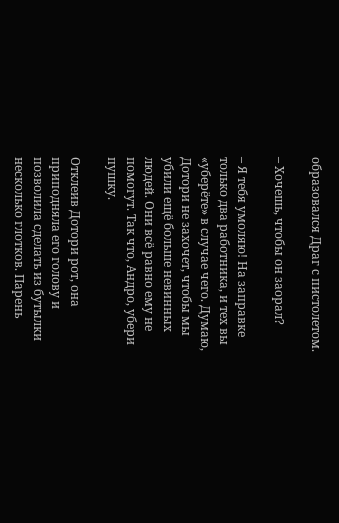образовался Драг с пистолетом.

– Хочешь, чтобы он заорал?

– Я тебя умоляю! На заправке только два работника, и тех вы «уберёте» в случае чего. Думаю, Дотори не захочет, чтобы мы убили ещё больше невинных людей. Они всё равно ему не помогут. Так что, Андро, убери пушку.

Отклеив Дотори рот, она приподняла его голову и позволила сделать из бутылки несколько глотков. Парень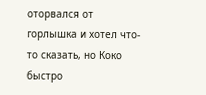оторвался от горлышка и хотел что-то сказать, но Коко быстро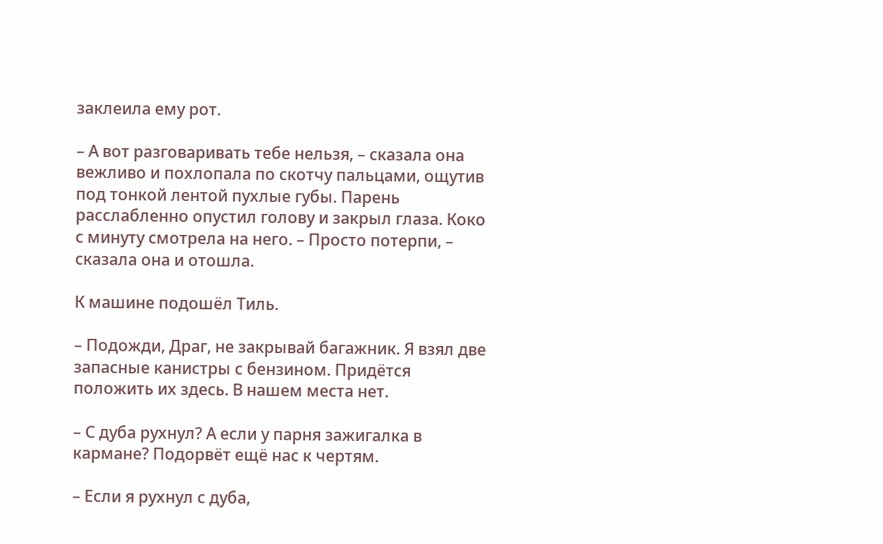заклеила ему рот.

– А вот разговаривать тебе нельзя, – сказала она вежливо и похлопала по скотчу пальцами, ощутив под тонкой лентой пухлые губы. Парень расслабленно опустил голову и закрыл глаза. Коко с минуту смотрела на него. – Просто потерпи, – сказала она и отошла.

К машине подошёл Тиль.

– Подожди, Драг, не закрывай багажник. Я взял две запасные канистры с бензином. Придётся положить их здесь. В нашем места нет.

– С дуба рухнул? А если у парня зажигалка в кармане? Подорвёт ещё нас к чертям.

– Если я рухнул с дуба,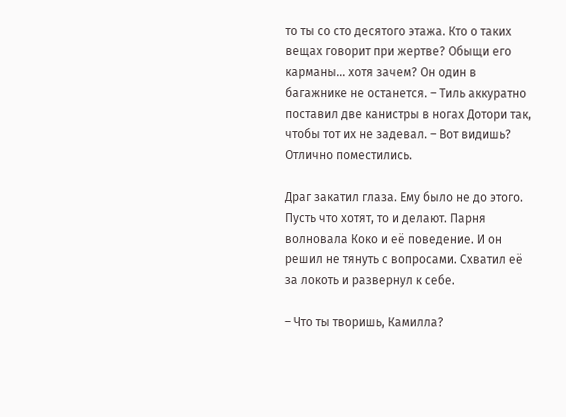то ты со сто десятого этажа. Кто о таких вещах говорит при жертве? Обыщи его карманы… хотя зачем? Он один в багажнике не останется. – Тиль аккуратно поставил две канистры в ногах Дотори так, чтобы тот их не задевал. – Вот видишь? Отлично поместились.

Драг закатил глаза. Ему было не до этого. Пусть что хотят, то и делают. Парня волновала Коко и её поведение. И он решил не тянуть с вопросами. Схватил её за локоть и развернул к себе.

– Что ты творишь, Камилла?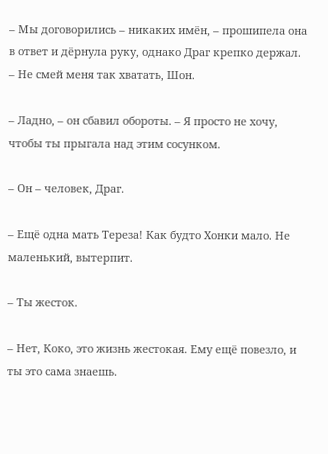– Мы договорились – никаких имён, – прошипела она в ответ и дёрнула руку, однако Драг крепко держал. – Не смей меня так хватать, Шон.

– Ладно, – он сбавил обороты. – Я просто не хочу, чтобы ты прыгала над этим сосунком.

– Он – человек, Драг.

– Ещё одна мать Тереза! Как будто Хонки мало. Не маленький, вытерпит.

– Ты жесток.

– Нет, Коко, это жизнь жестокая. Ему ещё повезло, и ты это сама знаешь.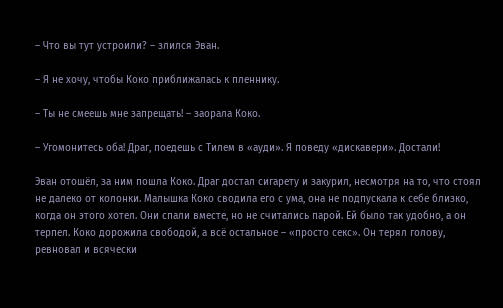– Что вы тут устроили? – злился Эван.

– Я не хочу, чтобы Коко приближалась к пленнику.

– Ты не смеешь мне запрещать! – заорала Коко.

– Угомонитесь оба! Драг, поедешь с Тилем в «ауди». Я поведу «дискавери». Достали!

Эван отошёл, за ним пошла Коко. Драг достал сигарету и закурил, несмотря на то, что стоял не далеко от колонки. Малышка Коко сводила его с ума, она не подпускала к себе близко, когда он этого хотел. Они спали вместе, но не считались парой. Ей было так удобно, а он терпел. Коко дорожила свободой, а всё остальное – «просто секс». Он терял голову, ревновал и всячески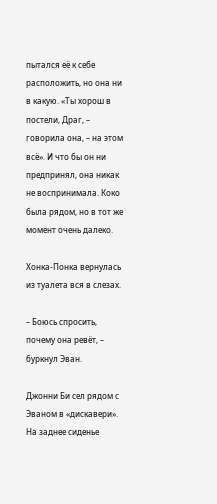пытался её к себе расположить, но она ни в какую. «Ты хорош в постели, Драг, – говорила она, – на этом всё». И что бы он ни предпринял, она никак не воспринимала. Коко была рядом, но в тот же момент очень далеко.

Хонка-Понка вернулась из туалета вся в слезах.

– Боюсь спросить, почему она ревёт, – буркнул Эван.

Джонни Би сел рядом с Эваном в «дискавери». На заднее сиденье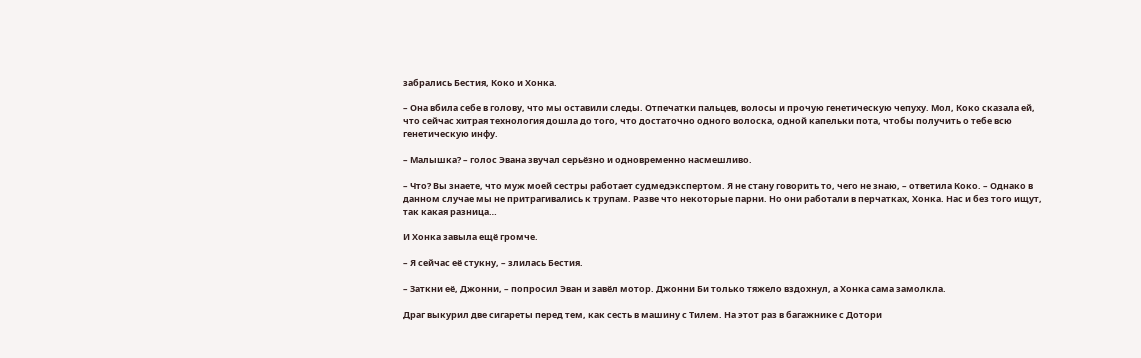забрались Бестия, Коко и Хонка.

– Она вбила себе в голову, что мы оставили следы. Отпечатки пальцев, волосы и прочую генетическую чепуху. Мол, Коко сказала ей, что сейчас хитрая технология дошла до того, что достаточно одного волоска, одной капельки пота, чтобы получить о тебе всю генетическую инфу.

– Малышка? – голос Эвана звучал серьёзно и одновременно насмешливо.

– Что? Вы знаете, что муж моей сестры работает судмедэкспертом. Я не стану говорить то, чего не знаю, – ответила Коко. – Однако в данном случае мы не притрагивались к трупам. Разве что некоторые парни. Но они работали в перчатках, Хонка. Нас и без того ищут, так какая разница…

И Хонка завыла ещё громче.

– Я сейчас её стукну, – злилась Бестия.

– Заткни её, Джонни, – попросил Эван и завёл мотор. Джонни Би только тяжело вздохнул, а Хонка сама замолкла.

Драг выкурил две сигареты перед тем, как сесть в машину с Тилем. На этот раз в багажнике с Дотори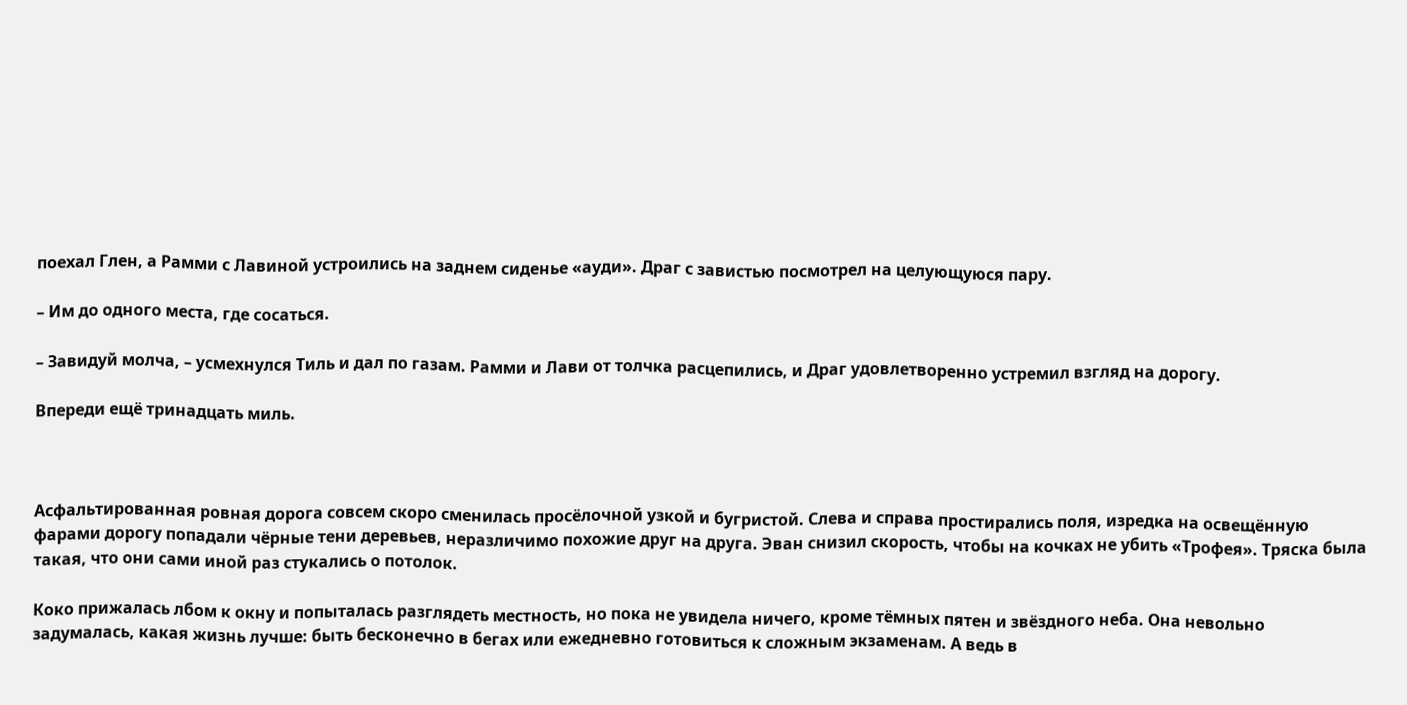поехал Глен, а Рамми с Лавиной устроились на заднем сиденье «ауди». Драг с завистью посмотрел на целующуюся пару.

– Им до одного места, где сосаться.

– Завидуй молча, – усмехнулся Тиль и дал по газам. Рамми и Лави от толчка расцепились, и Драг удовлетворенно устремил взгляд на дорогу.

Впереди ещё тринадцать миль.



Асфальтированная ровная дорога совсем скоро сменилась просёлочной узкой и бугристой. Слева и справа простирались поля, изредка на освещённую фарами дорогу попадали чёрные тени деревьев, неразличимо похожие друг на друга. Эван снизил скорость, чтобы на кочках не убить «Трофея». Тряска была такая, что они сами иной раз стукались о потолок.

Коко прижалась лбом к окну и попыталась разглядеть местность, но пока не увидела ничего, кроме тёмных пятен и звёздного неба. Она невольно задумалась, какая жизнь лучше: быть бесконечно в бегах или ежедневно готовиться к сложным экзаменам. А ведь в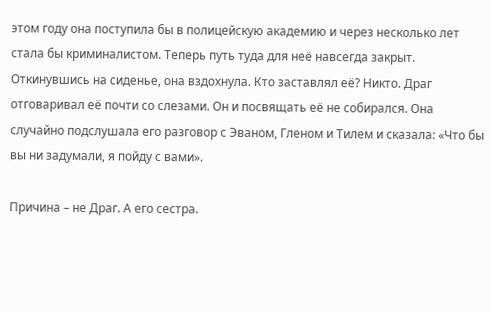этом году она поступила бы в полицейскую академию и через несколько лет стала бы криминалистом. Теперь путь туда для неё навсегда закрыт. Откинувшись на сиденье, она вздохнула. Кто заставлял её? Никто. Драг отговаривал её почти со слезами. Он и посвящать её не собирался. Она случайно подслушала его разговор с Эваном, Гленом и Тилем и сказала: «Что бы вы ни задумали, я пойду с вами».

Причина – не Драг. А его сестра.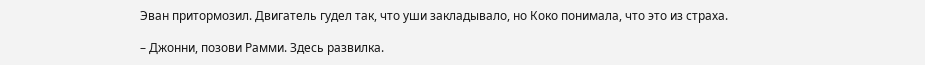Эван притормозил. Двигатель гудел так, что уши закладывало, но Коко понимала, что это из страха.

– Джонни, позови Рамми. Здесь развилка.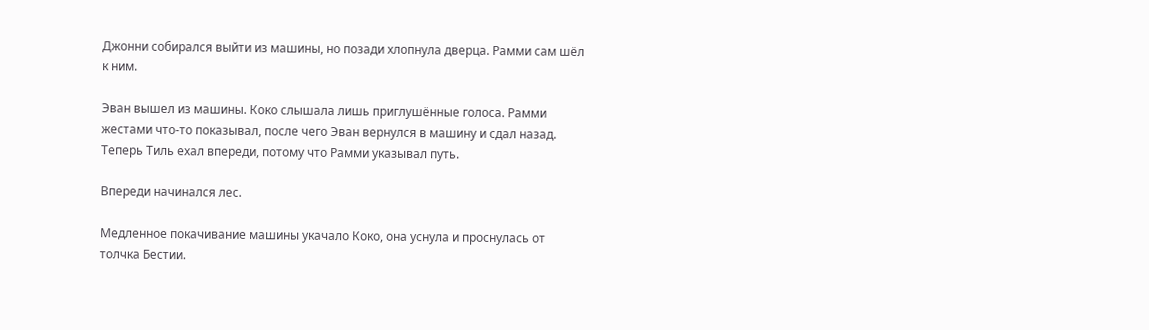Джонни собирался выйти из машины, но позади хлопнула дверца. Рамми сам шёл к ним.

Эван вышел из машины. Коко слышала лишь приглушённые голоса. Рамми жестами что-то показывал, после чего Эван вернулся в машину и сдал назад. Теперь Тиль ехал впереди, потому что Рамми указывал путь.

Впереди начинался лес.

Медленное покачивание машины укачало Коко, она уснула и проснулась от толчка Бестии.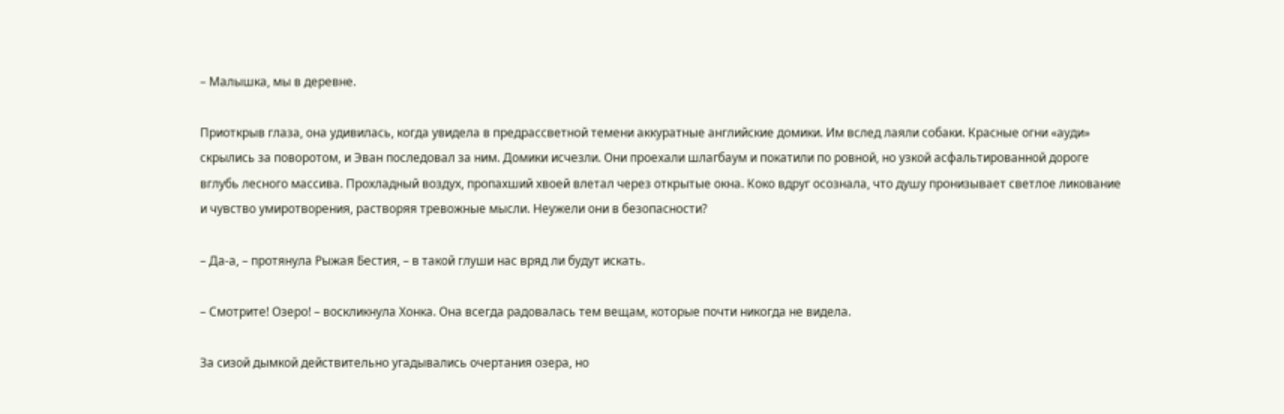– Малышка, мы в деревне.

Приоткрыв глаза, она удивилась, когда увидела в предрассветной темени аккуратные английские домики. Им вслед лаяли собаки. Красные огни «ауди» скрылись за поворотом, и Эван последовал за ним. Домики исчезли. Они проехали шлагбаум и покатили по ровной, но узкой асфальтированной дороге вглубь лесного массива. Прохладный воздух, пропахший хвоей влетал через открытые окна. Коко вдруг осознала, что душу пронизывает светлое ликование и чувство умиротворения, растворяя тревожные мысли. Неужели они в безопасности?

– Да-а, – протянула Рыжая Бестия, – в такой глуши нас вряд ли будут искать.

– Смотрите! Озеро! – воскликнула Хонка. Она всегда радовалась тем вещам, которые почти никогда не видела.

За сизой дымкой действительно угадывались очертания озера, но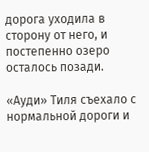дорога уходила в сторону от него, и постепенно озеро осталось позади.

«Ауди» Тиля съехало с нормальной дороги и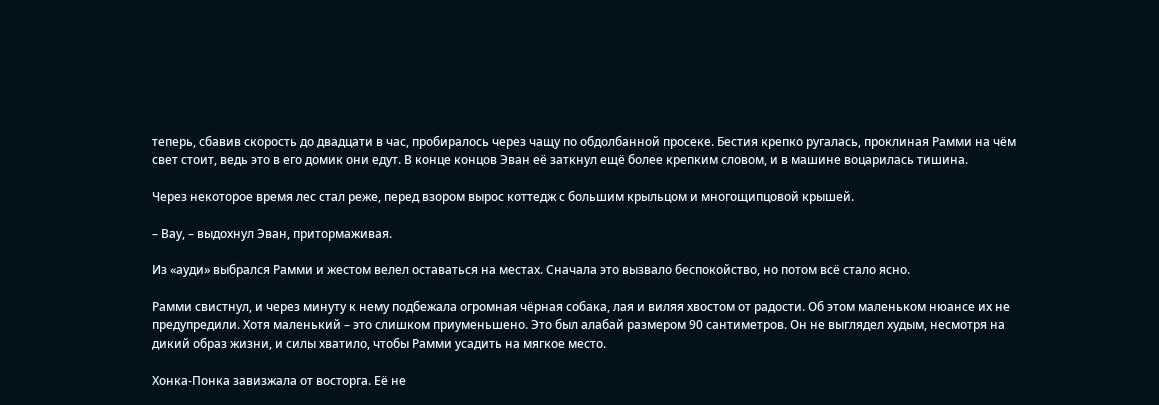теперь, сбавив скорость до двадцати в час, пробиралось через чащу по обдолбанной просеке. Бестия крепко ругалась, проклиная Рамми на чём свет стоит, ведь это в его домик они едут. В конце концов Эван её заткнул ещё более крепким словом, и в машине воцарилась тишина.

Через некоторое время лес стал реже, перед взором вырос коттедж с большим крыльцом и многощипцовой крышей.

– Вау, – выдохнул Эван, притормаживая.

Из «ауди» выбрался Рамми и жестом велел оставаться на местах. Сначала это вызвало беспокойство, но потом всё стало ясно.

Рамми свистнул, и через минуту к нему подбежала огромная чёрная собака, лая и виляя хвостом от радости. Об этом маленьком нюансе их не предупредили. Хотя маленький – это слишком приуменьшено. Это был алабай размером 90 сантиметров. Он не выглядел худым, несмотря на дикий образ жизни, и силы хватило, чтобы Рамми усадить на мягкое место.

Хонка-Понка завизжала от восторга. Её не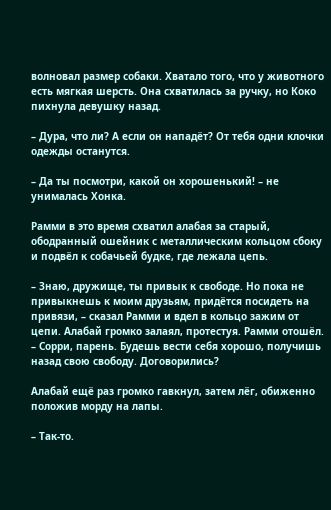волновал размер собаки. Хватало того, что у животного есть мягкая шерсть. Она схватилась за ручку, но Коко пихнула девушку назад.

– Дура, что ли? А если он нападёт? От тебя одни клочки одежды останутся.

– Да ты посмотри, какой он хорошенький! – не унималась Хонка.

Рамми в это время схватил алабая за старый, ободранный ошейник с металлическим кольцом сбоку и подвёл к собачьей будке, где лежала цепь.

– Знаю, дружище, ты привык к свободе. Но пока не привыкнешь к моим друзьям, придётся посидеть на привязи, – сказал Рамми и вдел в кольцо зажим от цепи. Алабай громко залаял, протестуя. Рамми отошёл. – Сорри, парень. Будешь вести себя хорошо, получишь назад свою свободу. Договорились?

Алабай ещё раз громко гавкнул, затем лёг, обиженно положив морду на лапы.

– Так-то.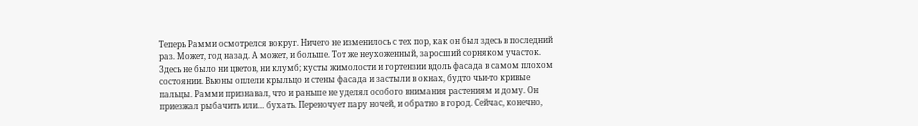Теперь Рамми осмотрелся вокруг. Ничего не изменилось с тех пор, как он был здесь в последний раз. Может, год назад. А может, и больше. Тот же неухоженный, заросший сорняком участок. Здесь не было ни цветов, ни клумб; кусты жимолости и гортензии вдоль фасада в самом плохом состоянии. Вьюны оплели крыльцо и стены фасада и застыли в окнах, будто чьи-то кривые пальцы. Рамми признавал, что и раньше не уделял особого внимания растениям и дому. Он приезжал рыбачить или… бухать. Переночует пару ночей, и обратно в город. Сейчас, конечно,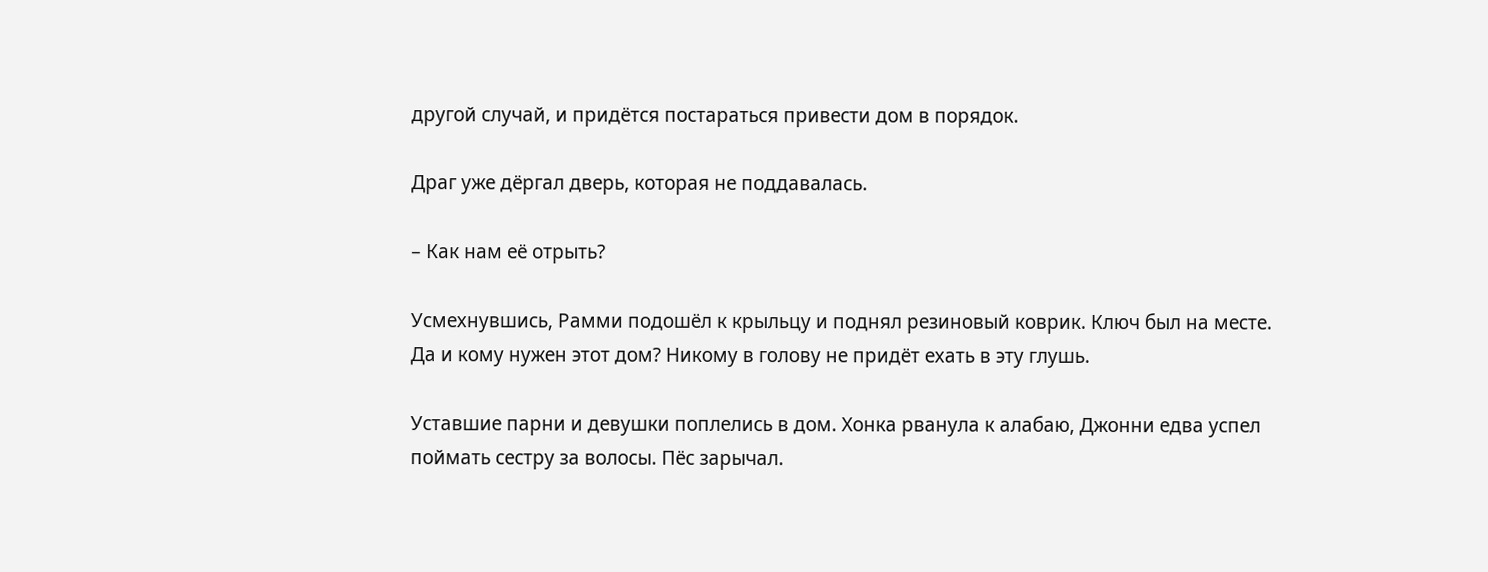другой случай, и придётся постараться привести дом в порядок.

Драг уже дёргал дверь, которая не поддавалась.

– Как нам её отрыть?

Усмехнувшись, Рамми подошёл к крыльцу и поднял резиновый коврик. Ключ был на месте. Да и кому нужен этот дом? Никому в голову не придёт ехать в эту глушь.

Уставшие парни и девушки поплелись в дом. Хонка рванула к алабаю, Джонни едва успел поймать сестру за волосы. Пёс зарычал.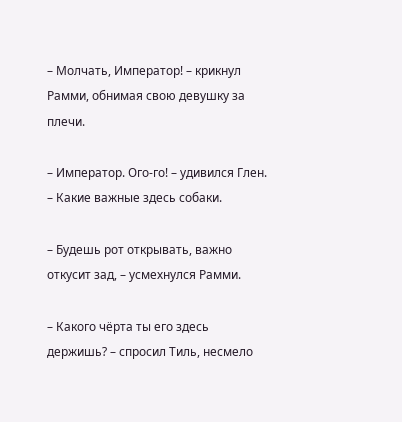– Молчать, Император! – крикнул Рамми, обнимая свою девушку за плечи.

– Император. Ого-го! – удивился Глен. – Какие важные здесь собаки.

– Будешь рот открывать, важно откусит зад, – усмехнулся Рамми.

– Какого чёрта ты его здесь держишь? – спросил Тиль, несмело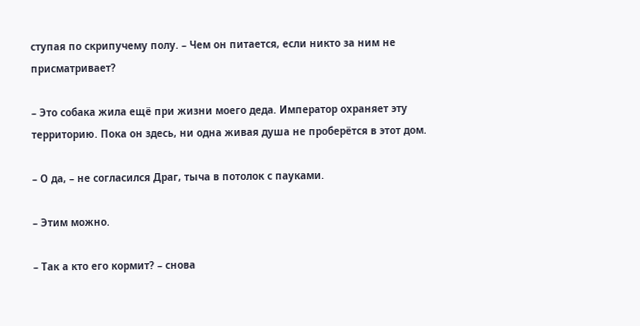ступая по скрипучему полу. – Чем он питается, если никто за ним не присматривает?

– Это собака жила ещё при жизни моего деда. Император охраняет эту территорию. Пока он здесь, ни одна живая душа не проберётся в этот дом.

– О да, – не согласился Драг, тыча в потолок с пауками.

– Этим можно.

– Так а кто его кормит? – снова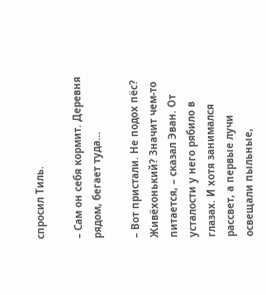спросил Тиль.

– Сам он себя кормит. Деревня рядом, бегает туда…

– Вот пристали. Не подох пёс? Живёхонький? Значит чем-то питается, – сказал Эван. От усталости у него рябило в глазах. И хотя занимался рассвет, а первые лучи освещали пыльные,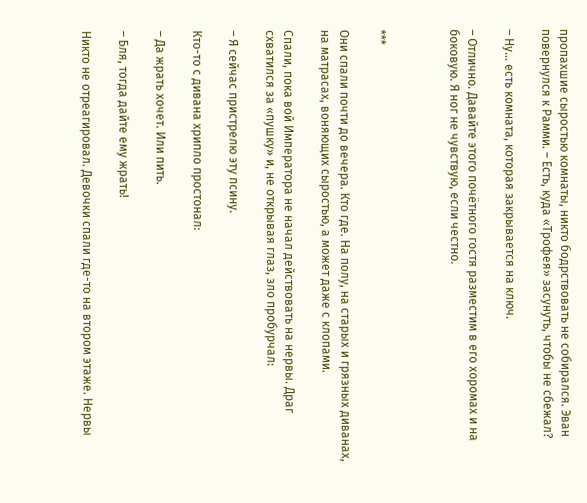пропахшие сыростью комнаты, никто бодрствовать не собирался. Эван повернулся к Рамми. – Есть, куда «Трофея» засунуть, чтобы не сбежал?

– Ну… есть комната, которая закрывается на ключ.

– Отлично. Давайте этого почётного гостя разместим в его хоромах и на боковую. Я ног не чувствую, если честно.



***

Они спали почти до вечера. Кто где. На полу, на старых и грязных диванах, на матрасах, воняющих сыростью, а может даже с клопами.

Спали, пока вой Императора не начал действовать на нервы. Драг схватился за «пушку» и, не открывая глаз, зло пробурчал:

– Я сейчас пристрелю эту псину.

Кто-то с дивана хрипло простонал:

– Да жрать хочет. Или пить.

– Бля, тогда дайте ему жрать!

Никто не отреагировал. Девочки спали где-то на втором этаже. Нервы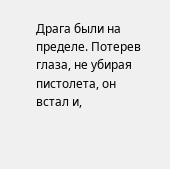Драга были на пределе. Потерев глаза, не убирая пистолета, он встал и,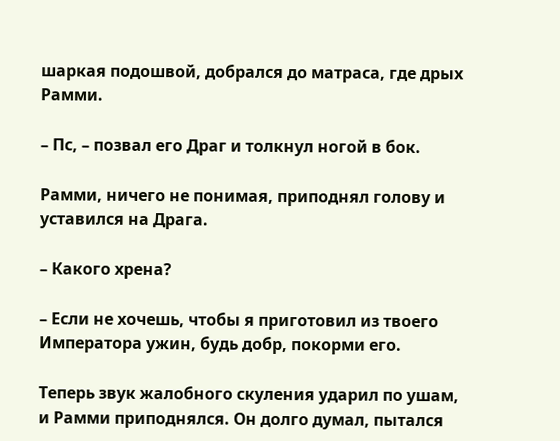шаркая подошвой, добрался до матраса, где дрых Рамми.

– Пс, – позвал его Драг и толкнул ногой в бок.

Рамми, ничего не понимая, приподнял голову и уставился на Драга.

– Какого хрена?

– Если не хочешь, чтобы я приготовил из твоего Императора ужин, будь добр, покорми его.

Теперь звук жалобного скуления ударил по ушам, и Рамми приподнялся. Он долго думал, пытался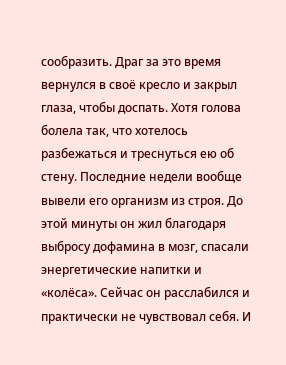сообразить. Драг за это время вернулся в своё кресло и закрыл глаза, чтобы доспать. Хотя голова болела так, что хотелось разбежаться и треснуться ею об стену. Последние недели вообще вывели его организм из строя. До этой минуты он жил благодаря выбросу дофамина в мозг, спасали энергетические напитки и «колёса». Сейчас он расслабился и практически не чувствовал себя. И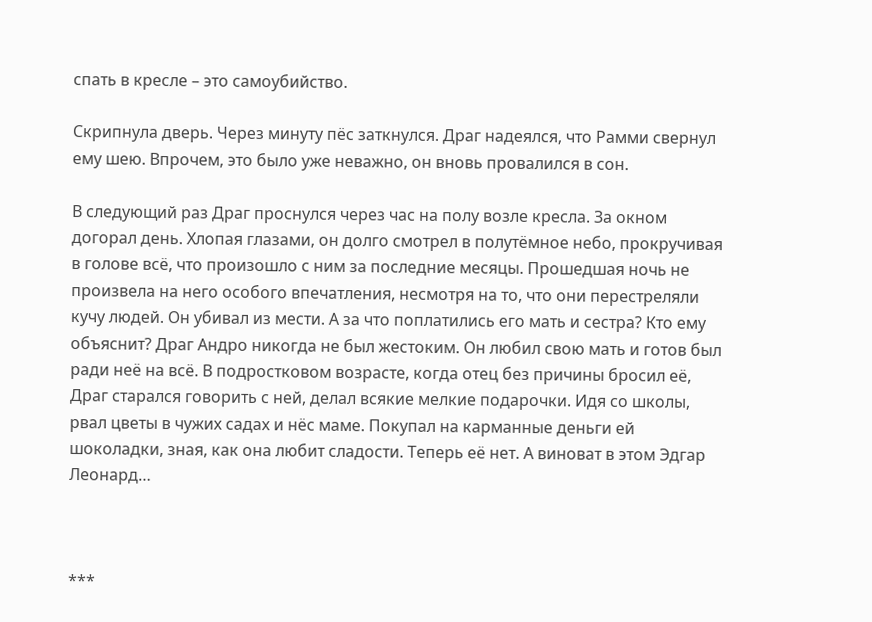спать в кресле – это самоубийство.

Скрипнула дверь. Через минуту пёс заткнулся. Драг надеялся, что Рамми свернул ему шею. Впрочем, это было уже неважно, он вновь провалился в сон.

В следующий раз Драг проснулся через час на полу возле кресла. За окном догорал день. Хлопая глазами, он долго смотрел в полутёмное небо, прокручивая в голове всё, что произошло с ним за последние месяцы. Прошедшая ночь не произвела на него особого впечатления, несмотря на то, что они перестреляли кучу людей. Он убивал из мести. А за что поплатились его мать и сестра? Кто ему объяснит? Драг Андро никогда не был жестоким. Он любил свою мать и готов был ради неё на всё. В подростковом возрасте, когда отец без причины бросил её, Драг старался говорить с ней, делал всякие мелкие подарочки. Идя со школы, рвал цветы в чужих садах и нёс маме. Покупал на карманные деньги ей шоколадки, зная, как она любит сладости. Теперь её нет. А виноват в этом Эдгар Леонард…



***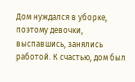Дом нуждался в уборке, поэтому девочки, выспавшись, занялись работой. К счастью, дом был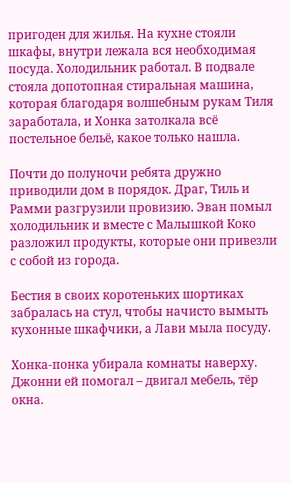пригоден для жилья. На кухне стояли шкафы, внутри лежала вся необходимая посуда. Холодильник работал. В подвале стояла допотопная стиральная машина, которая благодаря волшебным рукам Тиля заработала, и Хонка затолкала всё постельное бельё, какое только нашла.

Почти до полуночи ребята дружно приводили дом в порядок. Драг, Тиль и Рамми разгрузили провизию. Эван помыл холодильник и вместе с Малышкой Коко разложил продукты, которые они привезли с собой из города.

Бестия в своих коротеньких шортиках забралась на стул, чтобы начисто вымыть кухонные шкафчики, а Лави мыла посуду.

Хонка-понка убирала комнаты наверху. Джонни ей помогал – двигал мебель, тёр окна.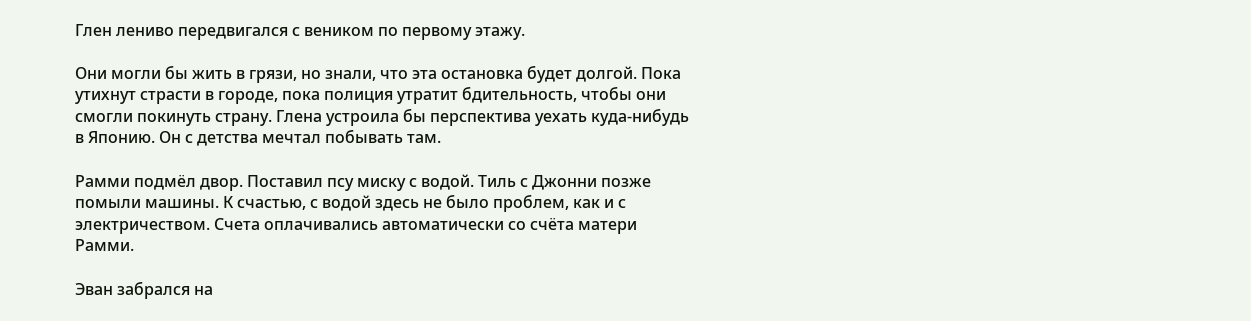Глен лениво передвигался с веником по первому этажу.

Они могли бы жить в грязи, но знали, что эта остановка будет долгой. Пока утихнут страсти в городе, пока полиция утратит бдительность, чтобы они смогли покинуть страну. Глена устроила бы перспектива уехать куда-нибудь в Японию. Он с детства мечтал побывать там.

Рамми подмёл двор. Поставил псу миску с водой. Тиль с Джонни позже помыли машины. К счастью, с водой здесь не было проблем, как и с электричеством. Счета оплачивались автоматически со счёта матери Рамми.

Эван забрался на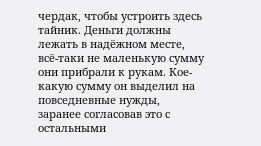чердак, чтобы устроить здесь тайник. Деньги должны лежать в надёжном месте, всё-таки не маленькую сумму они прибрали к рукам. Кое-какую сумму он выделил на повседневные нужды, заранее согласовав это с остальными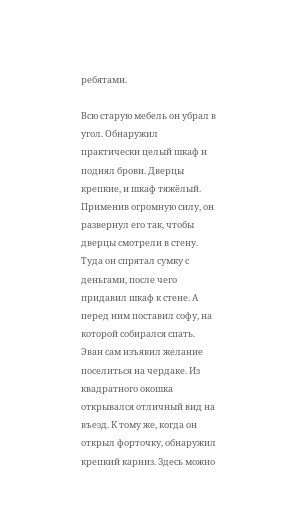ребятами.

Всю старую мебель он убрал в угол. Обнаружил практически целый шкаф и поднял брови. Дверцы крепкие, и шкаф тяжёлый. Применив огромную силу, он развернул его так, чтобы дверцы смотрели в стену. Туда он спрятал сумку с деньгами, после чего придавил шкаф к стене. А перед ним поставил софу, на которой собирался спать. Эван сам изъявил желание поселиться на чердаке. Из квадратного окошка открывался отличный вид на въезд. К тому же, когда он открыл форточку, обнаружил крепкий карниз. Здесь можно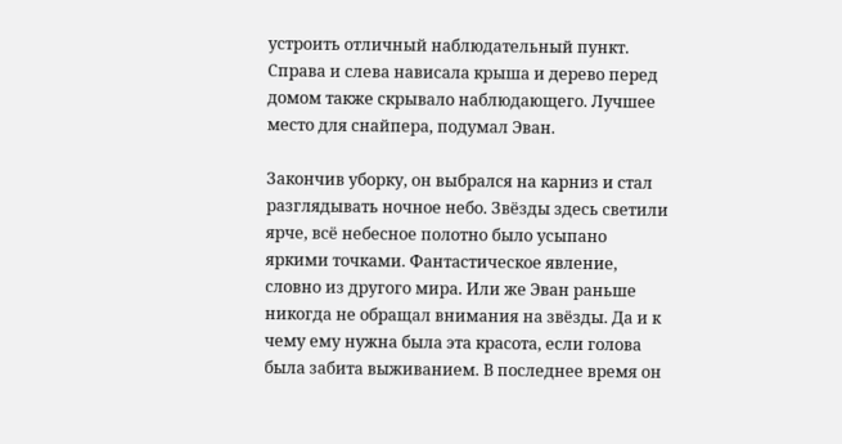устроить отличный наблюдательный пункт. Справа и слева нависала крыша и дерево перед домом также скрывало наблюдающего. Лучшее место для снайпера, подумал Эван.

Закончив уборку, он выбрался на карниз и стал разглядывать ночное небо. Звёзды здесь светили ярче, всё небесное полотно было усыпано яркими точками. Фантастическое явление, словно из другого мира. Или же Эван раньше никогда не обращал внимания на звёзды. Да и к чему ему нужна была эта красота, если голова была забита выживанием. В последнее время он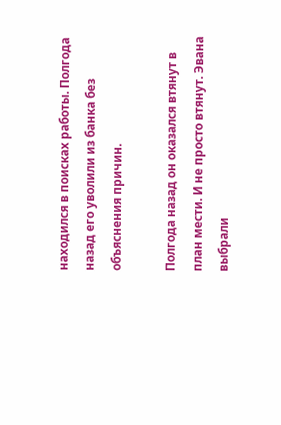находился в поисках работы. Полгода назад его уволили из банка без объяснения причин.

Полгода назад он оказался втянут в план мести. И не просто втянут. Эвана выбрали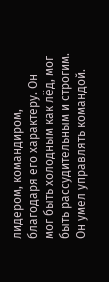лидером, командиром, благодаря его характеру. Он мог быть холодным как лёд, мог быть рассудительным и строгим. Он умел управлять командой.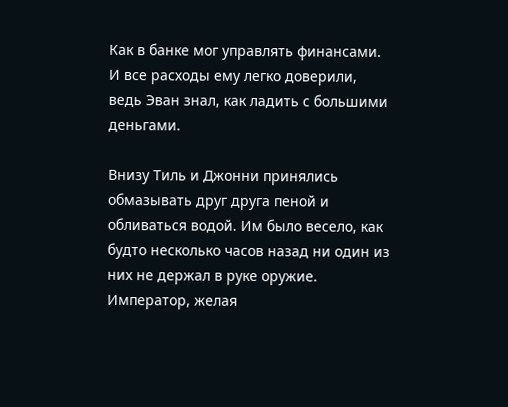Как в банке мог управлять финансами. И все расходы ему легко доверили, ведь Эван знал, как ладить с большими деньгами.

Внизу Тиль и Джонни принялись обмазывать друг друга пеной и обливаться водой. Им было весело, как будто несколько часов назад ни один из них не держал в руке оружие. Император, желая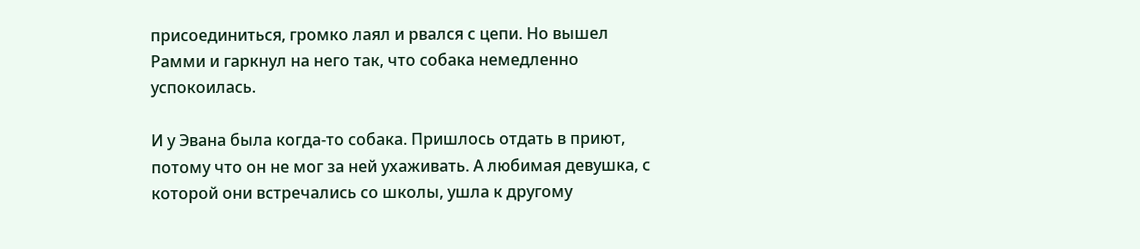присоединиться, громко лаял и рвался с цепи. Но вышел Рамми и гаркнул на него так, что собака немедленно успокоилась.

И у Эвана была когда-то собака. Пришлось отдать в приют, потому что он не мог за ней ухаживать. А любимая девушка, с которой они встречались со школы, ушла к другому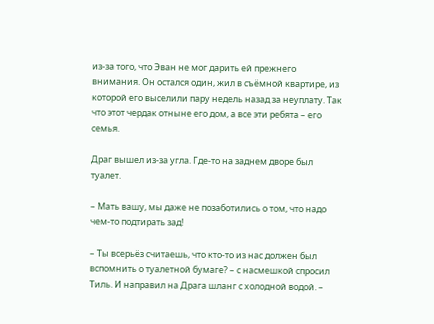из-за того, что Эван не мог дарить ей прежнего внимания. Он остался один, жил в съёмной квартире, из которой его выселили пару недель назад за неуплату. Так что этот чердак отныне его дом, а все эти ребята – его семья.

Драг вышел из-за угла. Где-то на заднем дворе был туалет.

– Мать вашу, мы даже не позаботились о том, что надо чем-то подтирать зад!

– Ты всерьёз считаешь, что кто-то из нас должен был вспомнить о туалетной бумаге? – с насмешкой спросил Тиль. И направил на Драга шланг с холодной водой. –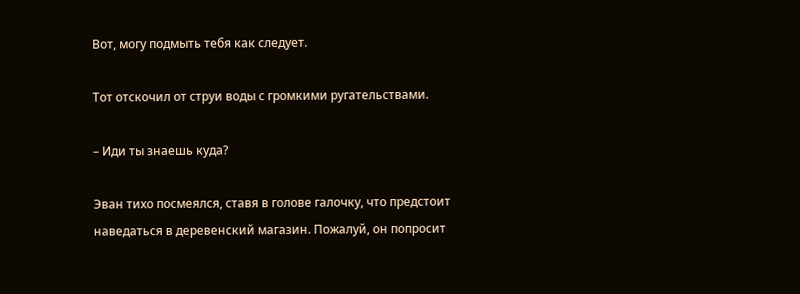Вот, могу подмыть тебя как следует.

Тот отскочил от струи воды с громкими ругательствами.

– Иди ты знаешь куда?

Эван тихо посмеялся, ставя в голове галочку, что предстоит наведаться в деревенский магазин. Пожалуй, он попросит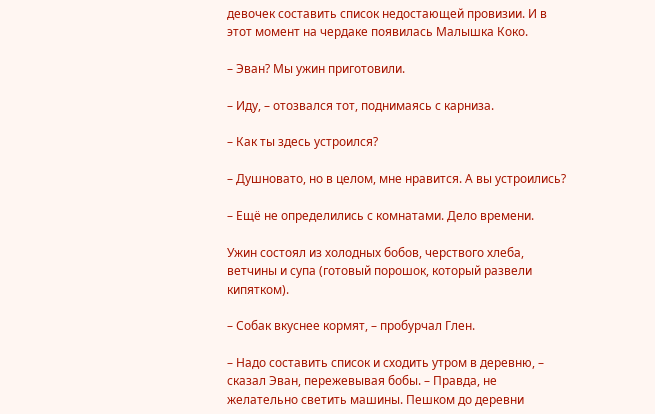девочек составить список недостающей провизии. И в этот момент на чердаке появилась Малышка Коко.

– Эван? Мы ужин приготовили.

– Иду, – отозвался тот, поднимаясь с карниза.

– Как ты здесь устроился?

– Душновато, но в целом, мне нравится. А вы устроились?

– Ещё не определились с комнатами. Дело времени.

Ужин состоял из холодных бобов, черствого хлеба, ветчины и супа (готовый порошок, который развели кипятком).

– Собак вкуснее кормят, – пробурчал Глен.

– Надо составить список и сходить утром в деревню, – сказал Эван, пережевывая бобы. – Правда, не желательно светить машины. Пешком до деревни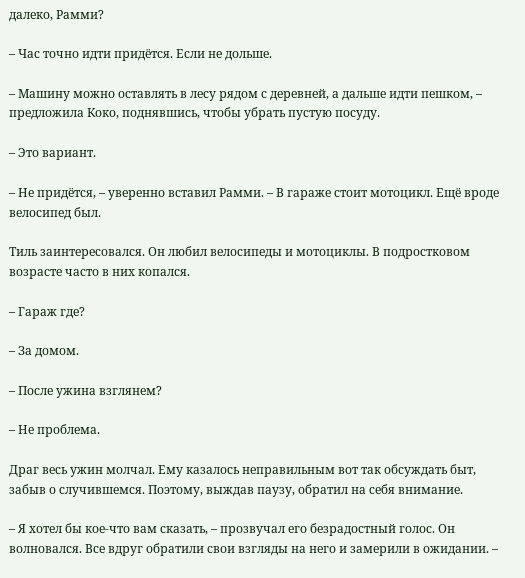далеко, Рамми?

– Час точно идти придётся. Если не дольше.

– Машину можно оставлять в лесу рядом с деревней, а дальше идти пешком, – предложила Коко, поднявшись, чтобы убрать пустую посуду.

– Это вариант.

– Не придётся, – уверенно вставил Рамми. – В гараже стоит мотоцикл. Ещё вроде велосипед был.

Тиль заинтересовался. Он любил велосипеды и мотоциклы. В подростковом возрасте часто в них копался.

– Гараж где?

– За домом.

– После ужина взглянем?

– Не проблема.

Драг весь ужин молчал. Ему казалось неправильным вот так обсуждать быт, забыв о случившемся. Поэтому, выждав паузу, обратил на себя внимание.

– Я хотел бы кое-что вам сказать, – прозвучал его безрадостный голос. Он волновался. Все вдруг обратили свои взгляды на него и замерили в ожидании. –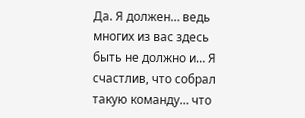Да. Я должен… ведь многих из вас здесь быть не должно и… Я счастлив, что собрал такую команду… что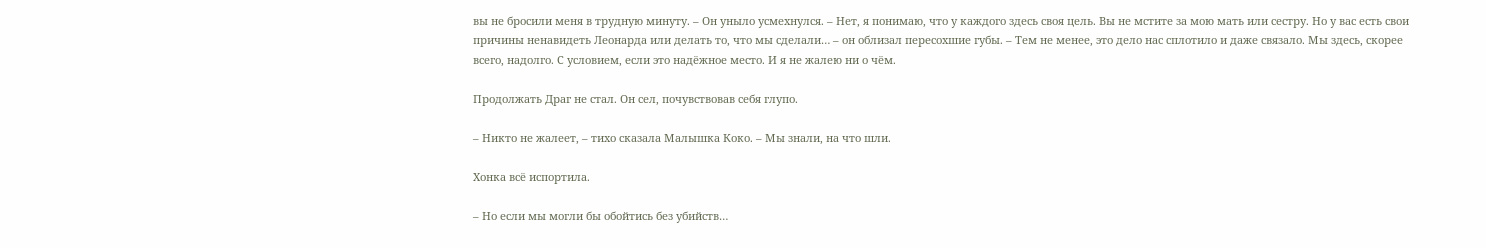вы не бросили меня в трудную минуту. – Он уныло усмехнулся. – Нет, я понимаю, что у каждого здесь своя цель. Вы не мстите за мою мать или сестру. Но у вас есть свои причины ненавидеть Леонарда или делать то, что мы сделали… – он облизал пересохшие губы. – Тем не менее, это дело нас сплотило и даже связало. Мы здесь, скорее всего, надолго. С условием, если это надёжное место. И я не жалею ни о чём.

Продолжать Драг не стал. Он сел, почувствовав себя глупо.

– Никто не жалеет, – тихо сказала Малышка Коко. – Мы знали, на что шли.

Хонка всё испортила.

– Но если мы могли бы обойтись без убийств…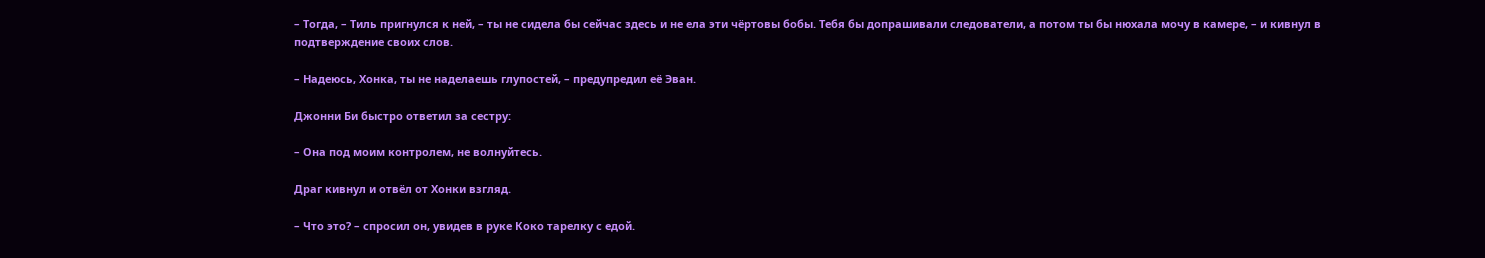– Тогда, – Тиль пригнулся к ней, – ты не сидела бы сейчас здесь и не ела эти чёртовы бобы. Тебя бы допрашивали следователи, а потом ты бы нюхала мочу в камере, – и кивнул в подтверждение своих слов.

– Надеюсь, Хонка, ты не наделаешь глупостей, – предупредил её Эван.

Джонни Би быстро ответил за сестру:

– Она под моим контролем, не волнуйтесь.

Драг кивнул и отвёл от Хонки взгляд.

– Что это? – спросил он, увидев в руке Коко тарелку с едой.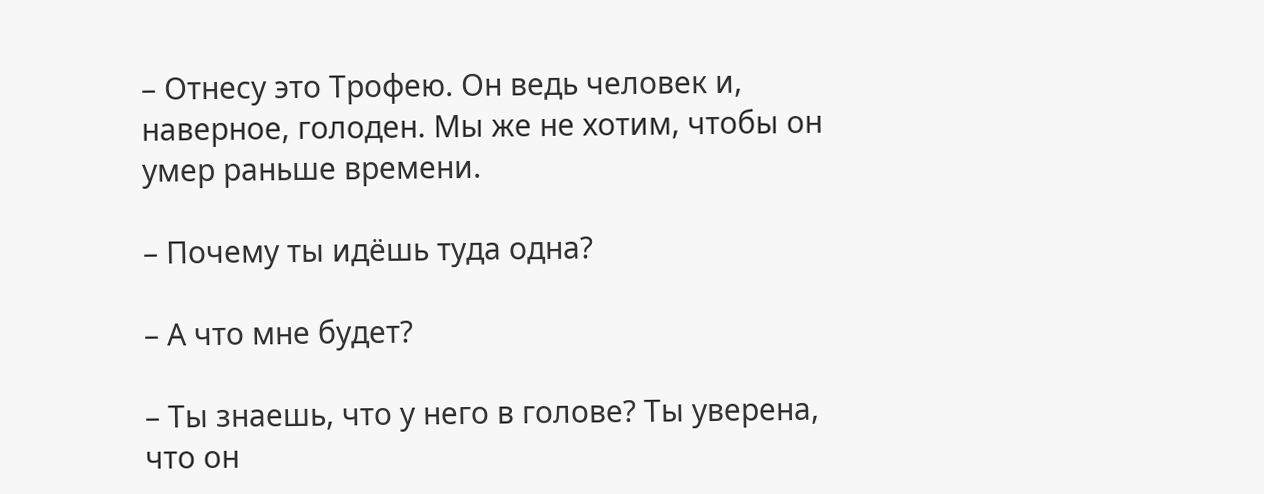– Отнесу это Трофею. Он ведь человек и, наверное, голоден. Мы же не хотим, чтобы он умер раньше времени.

– Почему ты идёшь туда одна?

– А что мне будет?

– Ты знаешь, что у него в голове? Ты уверена, что он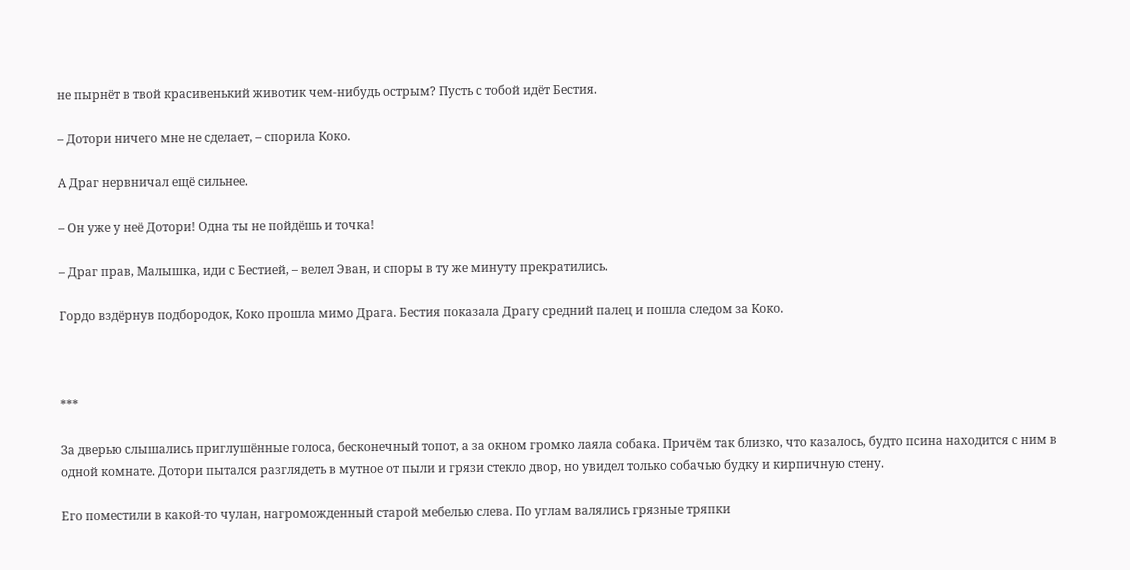не пырнёт в твой красивенький животик чем-нибудь острым? Пусть с тобой идёт Бестия.

– Дотори ничего мне не сделает, – спорила Коко.

А Драг нервничал ещё сильнее.

– Он уже у неё Дотори! Одна ты не пойдёшь и точка!

– Драг прав, Малышка, иди с Бестией, – велел Эван, и споры в ту же минуту прекратились.

Гордо вздёрнув подбородок, Коко прошла мимо Драга. Бестия показала Драгу средний палец и пошла следом за Коко.



***

За дверью слышались приглушённые голоса, бесконечный топот, а за окном громко лаяла собака. Причём так близко, что казалось, будто псина находится с ним в одной комнате. Дотори пытался разглядеть в мутное от пыли и грязи стекло двор, но увидел только собачью будку и кирпичную стену.

Его поместили в какой-то чулан, нагроможденный старой мебелью слева. По углам валялись грязные тряпки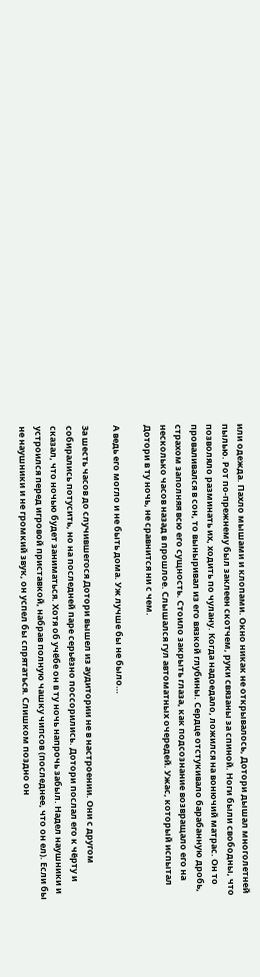или одежда. Пахло мышами и клопами. Окно никак не открывалось, Дотори дышал многолетней пылью. Рот по-прежнему был заклеен скотчем, руки связаны за спиной. Ноги были свободны, что позволяло разминать их, ходить по чулану. Когда надоедало, ложился на вонючий матрас. Он то проваливался в сон, то выныривал из его вязкой глубины. Сердце отстукивало барабанную дробь, страхом заполняя всю его сущность. Стоило закрыть глаза, как подсознание возвращало его на несколько часов назад в прошлое. Слышался гул автоматных очередей. Ужас, который испытал Дотори в ту ночь, не сравнится ни с чем.

А ведь его могло и не быть дома. Уж лучше бы не было…

За шесть часов до случившегося Дотори вышел из аудитории не в настроении. Они с другом собирались потусить, но на последней паре серьёзно поссорились. Дотори послал его к чёрту и сказал, что ночью будет заниматься. Хотя об учёбе он в ту ночь напрочь забыл. Надел наушники и устроился перед игровой приставкой, набрав полную чашку чипсов (последнее, что он ел). Если бы не наушники и не громкий звук, он успел бы спрятаться. Слишком поздно он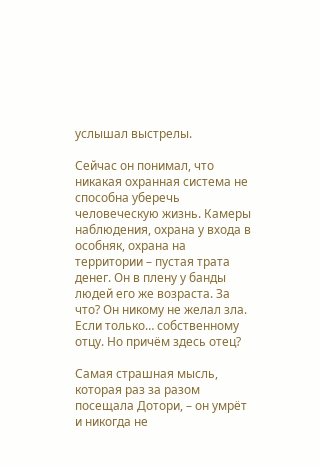услышал выстрелы.

Сейчас он понимал, что никакая охранная система не способна уберечь человеческую жизнь. Камеры наблюдения, охрана у входа в особняк, охрана на территории – пустая трата денег. Он в плену у банды людей его же возраста. За что? Он никому не желал зла. Если только… собственному отцу. Но причём здесь отец?

Самая страшная мысль, которая раз за разом посещала Дотори, – он умрёт и никогда не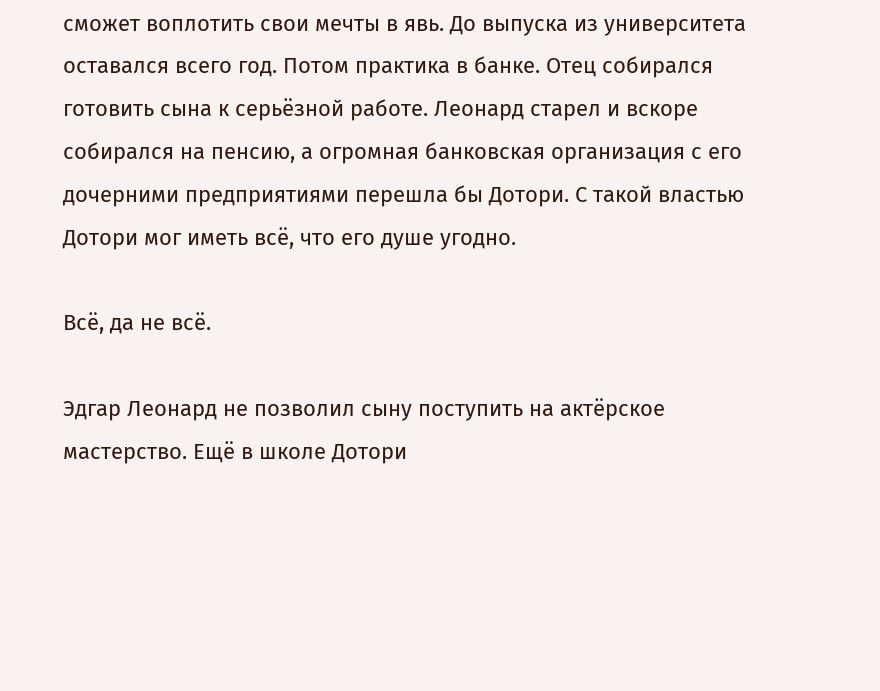сможет воплотить свои мечты в явь. До выпуска из университета оставался всего год. Потом практика в банке. Отец собирался готовить сына к серьёзной работе. Леонард старел и вскоре собирался на пенсию, а огромная банковская организация с его дочерними предприятиями перешла бы Дотори. С такой властью Дотори мог иметь всё, что его душе угодно.

Всё, да не всё.

Эдгар Леонард не позволил сыну поступить на актёрское мастерство. Ещё в школе Дотори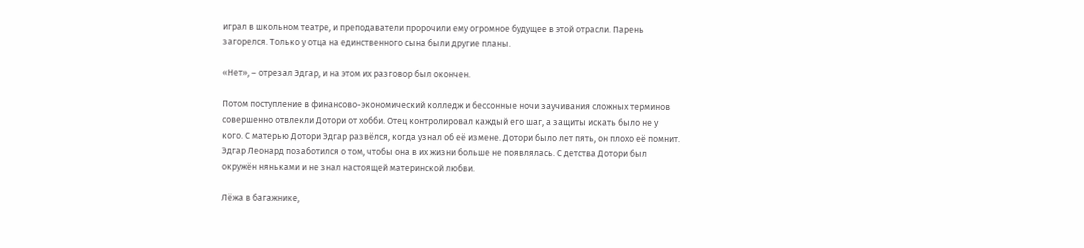играл в школьном театре, и преподаватели пророчили ему огромное будущее в этой отрасли. Парень загорелся. Только у отца на единственного сына были другие планы.

«Нет», – отрезал Эдгар, и на этом их разговор был окончен.

Потом поступление в финансово-экономический колледж и бессонные ночи заучивания сложных терминов совершенно отвлекли Дотори от хобби. Отец контролировал каждый его шаг, а защиты искать было не у кого. С матерью Дотори Эдгар развёлся, когда узнал об её измене. Дотори было лет пять, он плохо её помнит. Эдгар Леонард позаботился о том, чтобы она в их жизни больше не появлялась. С детства Дотори был окружён няньками и не знал настоящей материнской любви.

Лёжа в багажнике,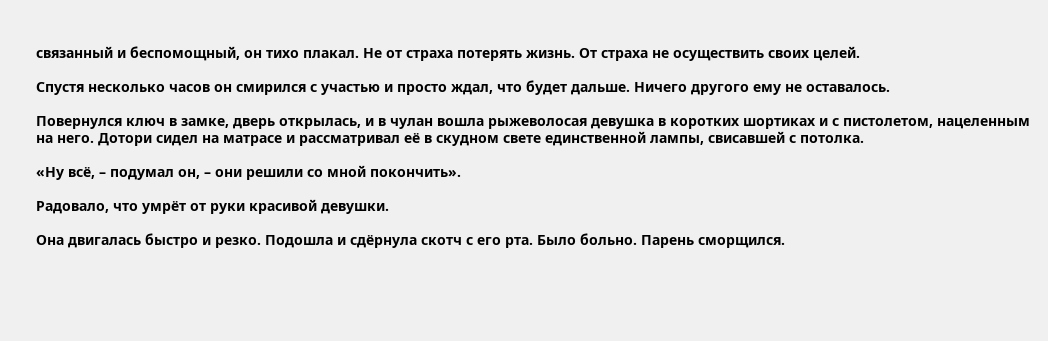связанный и беспомощный, он тихо плакал. Не от страха потерять жизнь. От страха не осуществить своих целей.

Спустя несколько часов он смирился с участью и просто ждал, что будет дальше. Ничего другого ему не оставалось.

Повернулся ключ в замке, дверь открылась, и в чулан вошла рыжеволосая девушка в коротких шортиках и с пистолетом, нацеленным на него. Дотори сидел на матрасе и рассматривал её в скудном свете единственной лампы, свисавшей с потолка.

«Ну всё, – подумал он, – они решили со мной покончить».

Радовало, что умрёт от руки красивой девушки.

Она двигалась быстро и резко. Подошла и сдёрнула скотч с его рта. Было больно. Парень сморщился.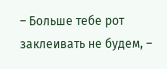– Больше тебе рот заклеивать не будем, –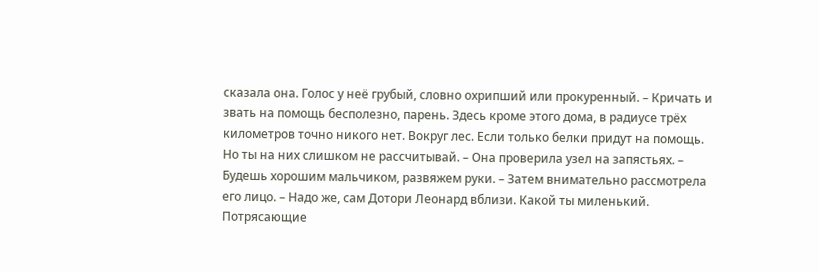сказала она. Голос у неё грубый, словно охрипший или прокуренный. – Кричать и звать на помощь бесполезно, парень. Здесь кроме этого дома, в радиусе трёх километров точно никого нет. Вокруг лес. Если только белки придут на помощь. Но ты на них слишком не рассчитывай. – Она проверила узел на запястьях. – Будешь хорошим мальчиком, развяжем руки. – Затем внимательно рассмотрела его лицо. – Надо же, сам Дотори Леонард вблизи. Какой ты миленький. Потрясающие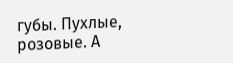губы. Пухлые, розовые. А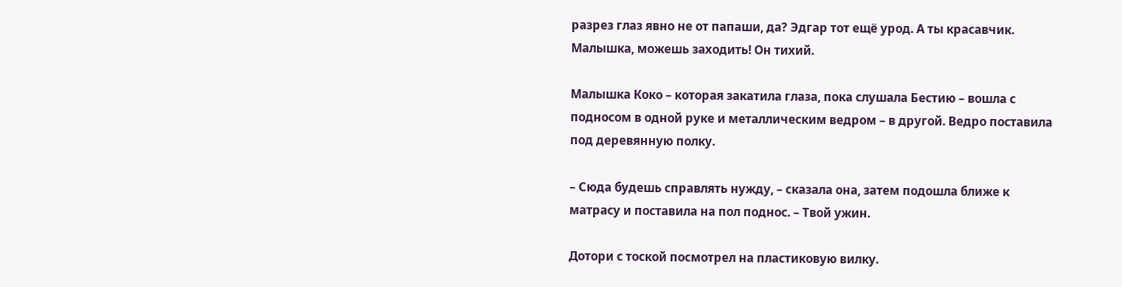разрез глаз явно не от папаши, да? Эдгар тот ещё урод. А ты красавчик. Малышка, можешь заходить! Он тихий.

Малышка Коко – которая закатила глаза, пока слушала Бестию – вошла с подносом в одной руке и металлическим ведром – в другой. Ведро поставила под деревянную полку.

– Сюда будешь справлять нужду, – сказала она, затем подошла ближе к матрасу и поставила на пол поднос. – Твой ужин.

Дотори с тоской посмотрел на пластиковую вилку.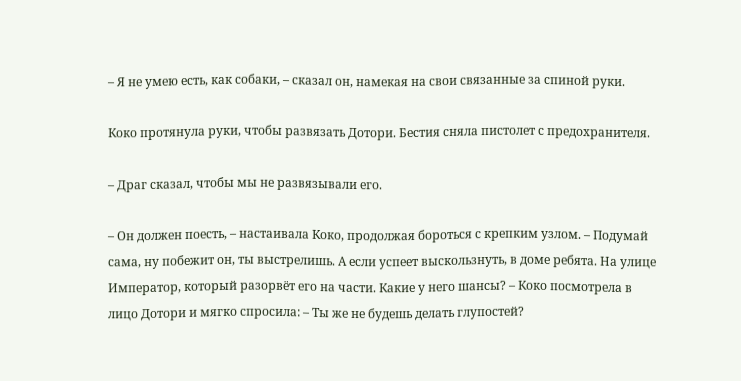– Я не умею есть, как собаки, – сказал он, намекая на свои связанные за спиной руки.

Коко протянула руки, чтобы развязать Дотори. Бестия сняла пистолет с предохранителя.

– Драг сказал, чтобы мы не развязывали его.

– Он должен поесть, – настаивала Коко, продолжая бороться с крепким узлом. – Подумай сама, ну побежит он, ты выстрелишь. А если успеет выскользнуть, в доме ребята. На улице Император, который разорвёт его на части. Какие у него шансы? – Коко посмотрела в лицо Дотори и мягко спросила: – Ты же не будешь делать глупостей?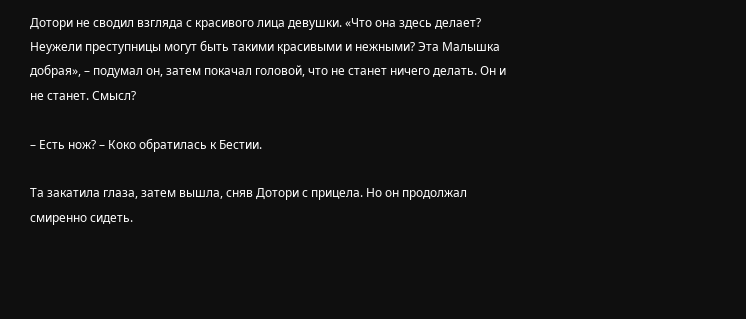Дотори не сводил взгляда с красивого лица девушки. «Что она здесь делает? Неужели преступницы могут быть такими красивыми и нежными? Эта Малышка добрая», – подумал он, затем покачал головой, что не станет ничего делать. Он и не станет. Смысл?

– Есть нож? – Коко обратилась к Бестии.

Та закатила глаза, затем вышла, сняв Дотори с прицела. Но он продолжал смиренно сидеть.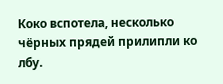Коко вспотела, несколько чёрных прядей прилипли ко лбу.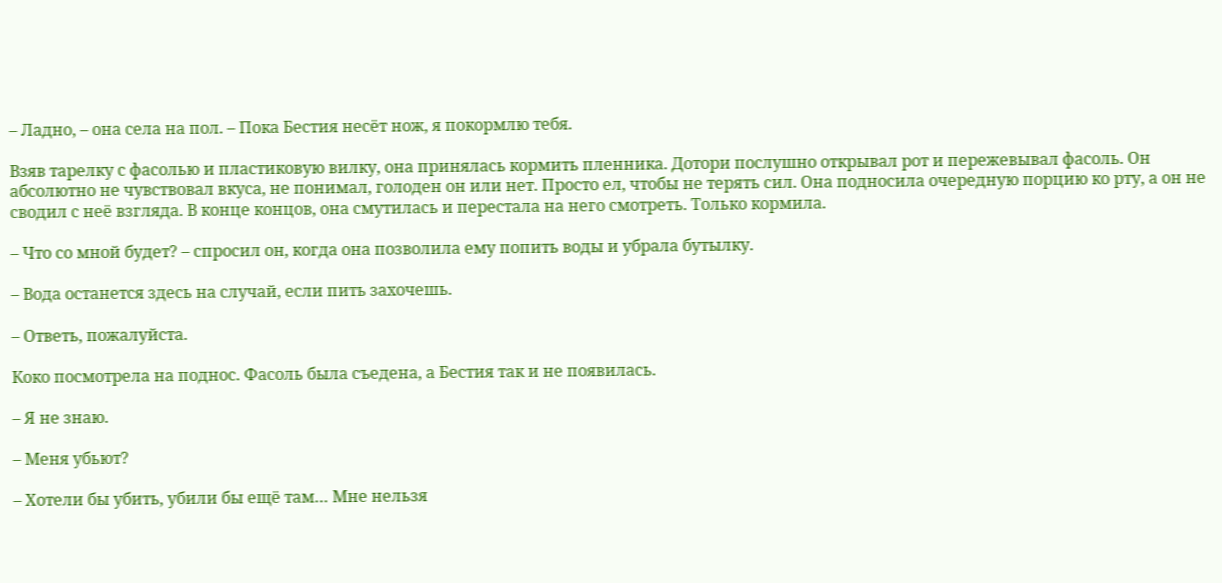– Ладно, – она села на пол. – Пока Бестия несёт нож, я покормлю тебя.

Взяв тарелку с фасолью и пластиковую вилку, она принялась кормить пленника. Дотори послушно открывал рот и пережевывал фасоль. Он абсолютно не чувствовал вкуса, не понимал, голоден он или нет. Просто ел, чтобы не терять сил. Она подносила очередную порцию ко рту, а он не сводил с неё взгляда. В конце концов, она смутилась и перестала на него смотреть. Только кормила.

– Что со мной будет? – спросил он, когда она позволила ему попить воды и убрала бутылку.

– Вода останется здесь на случай, если пить захочешь.

– Ответь, пожалуйста.

Коко посмотрела на поднос. Фасоль была съедена, а Бестия так и не появилась.

– Я не знаю.

– Меня убьют?

– Хотели бы убить, убили бы ещё там… Мне нельзя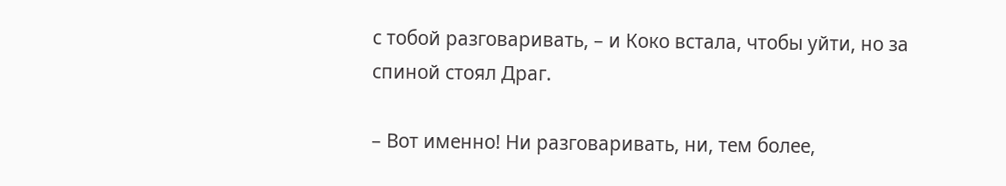с тобой разговаривать, – и Коко встала, чтобы уйти, но за спиной стоял Драг.

– Вот именно! Ни разговаривать, ни, тем более,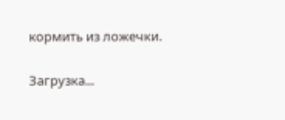кормить из ложечки.

Загрузка...